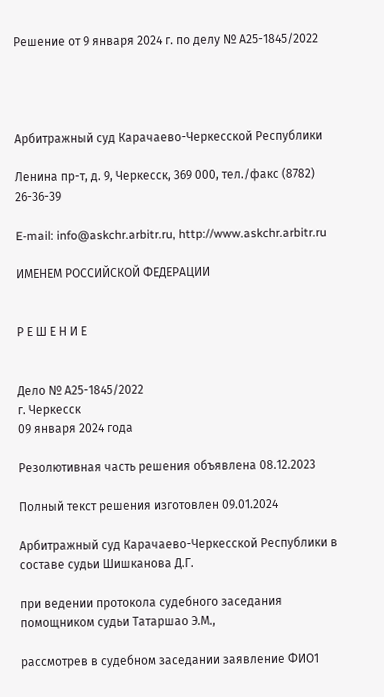Решение от 9 января 2024 г. по делу № А25-1845/2022




Арбитражный суд Карачаево-Черкесской Республики

Ленина пр-т, д. 9, Черкесск, 369 000, тел./факс (8782) 26-36-39

E-mail: info@askchr.arbitr.ru, http://www.askchr.arbitr.ru

ИМЕНЕМ РОССИЙСКОЙ ФЕДЕРАЦИИ


Р Е Ш Е Н И Е


Дело № А25-1845/2022
г. Черкесск
09 января 2024 года

Резолютивная часть решения объявлена 08.12.2023

Полный текст решения изготовлен 09.01.2024

Арбитражный суд Карачаево-Черкесской Республики в составе судьи Шишканова Д.Г.

при ведении протокола судебного заседания помощником судьи Татаршао Э.М.,

рассмотрев в судебном заседании заявление ФИО1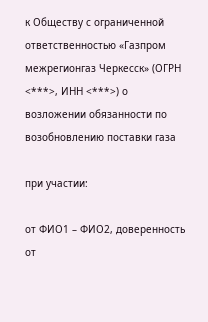к Обществу с ограниченной ответственностью «Газпром межрегионгаз Черкесск» (ОГРН <***>, ИНН <***>) о возложении обязанности по возобновлению поставки газа

при участии:

от ФИО1 – ФИО2, доверенность от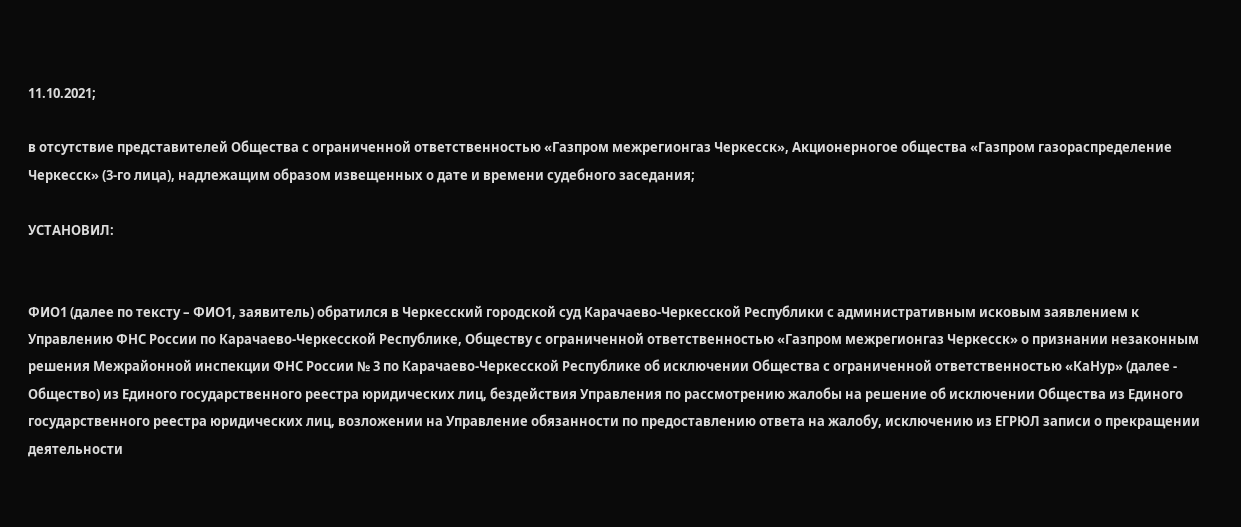11.10.2021;

в отсутствие представителей Общества с ограниченной ответственностью «Газпром межрегионгаз Черкесск», Акционерногое общества «Газпром газораспределение Черкесск» (3-го лица), надлежащим образом извещенных о дате и времени судебного заседания;

УСТАНОВИЛ:


ФИО1 (далее по тексту – ФИО1, заявитель) обратился в Черкесский городской суд Карачаево-Черкесской Республики с административным исковым заявлением к Управлению ФНС России по Карачаево-Черкесской Республике, Обществу с ограниченной ответственностью «Газпром межрегионгаз Черкесск» о признании незаконным решения Межрайонной инспекции ФНС России № 3 по Карачаево-Черкесской Республике об исключении Общества с ограниченной ответственностью «КаНур» (далее - Общество) из Единого государственного реестра юридических лиц, бездействия Управления по рассмотрению жалобы на решение об исключении Общества из Единого государственного реестра юридических лиц, возложении на Управление обязанности по предоставлению ответа на жалобу, исключению из ЕГРЮЛ записи о прекращении деятельности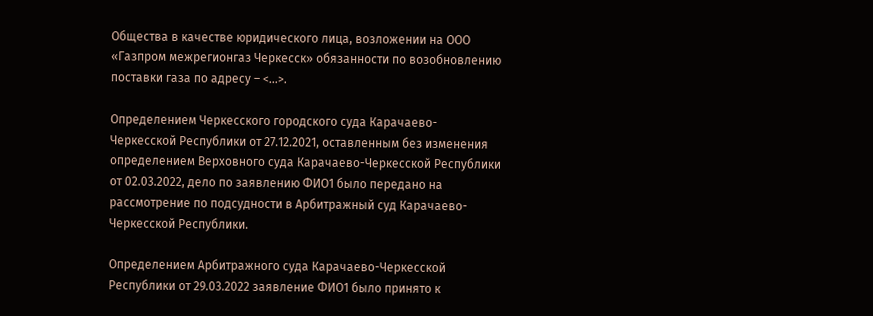Общества в качестве юридического лица, возложении на ООО «Газпром межрегионгаз Черкесск» обязанности по возобновлению поставки газа по адресу – <...>.

Определением Черкесского городского суда Карачаево-Черкесской Республики от 27.12.2021, оставленным без изменения определением Верховного суда Карачаево-Черкесской Республики от 02.03.2022, дело по заявлению ФИО1 было передано на рассмотрение по подсудности в Арбитражный суд Карачаево-Черкесской Республики.

Определением Арбитражного суда Карачаево-Черкесской Республики от 29.03.2022 заявление ФИО1 было принято к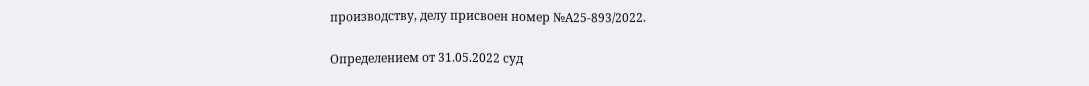производству, делу присвоен номер №А25-893/2022.

Определением от 31.05.2022 суд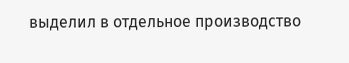выделил в отдельное производство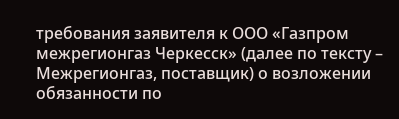требования заявителя к ООО «Газпром межрегионгаз Черкесск» (далее по тексту – Межрегионгаз, поставщик) о возложении обязанности по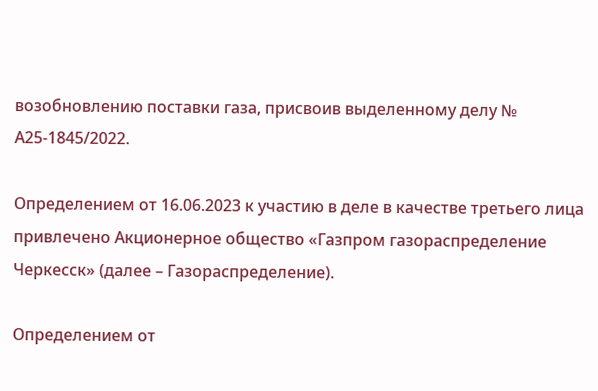возобновлению поставки газа, присвоив выделенному делу № А25-1845/2022.

Определением от 16.06.2023 к участию в деле в качестве третьего лица привлечено Акционерное общество «Газпром газораспределение Черкесск» (далее – Газораспределение).

Определением от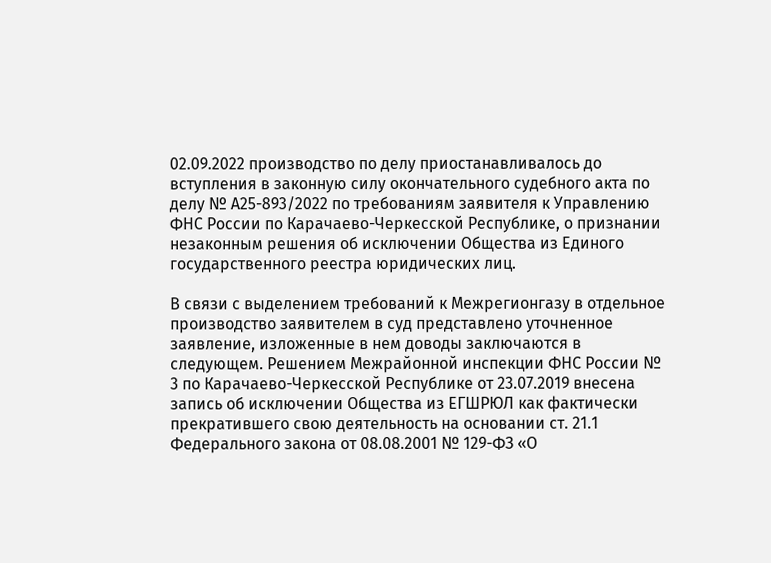02.09.2022 производство по делу приостанавливалось до вступления в законную силу окончательного судебного акта по делу № А25-893/2022 по требованиям заявителя к Управлению ФНС России по Карачаево-Черкесской Республике, о признании незаконным решения об исключении Общества из Единого государственного реестра юридических лиц.

В связи с выделением требований к Межрегионгазу в отдельное производство заявителем в суд представлено уточненное заявление, изложенные в нем доводы заключаются в следующем. Решением Межрайонной инспекции ФНС России № 3 по Карачаево-Черкесской Республике от 23.07.2019 внесена запись об исключении Общества из ЕГШРЮЛ как фактически прекратившего свою деятельность на основании ст. 21.1 Федерального закона от 08.08.2001 № 129-ФЗ «О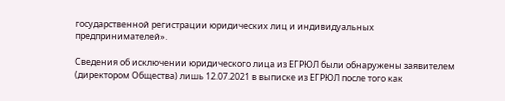государственной регистрации юридических лиц и индивидуальных предпринимателей».

Сведения об исключении юридического лица из ЕГРЮЛ были обнаружены заявителем (директором Общества) лишь 12.07.2021 в выписке из ЕГРЮЛ после того как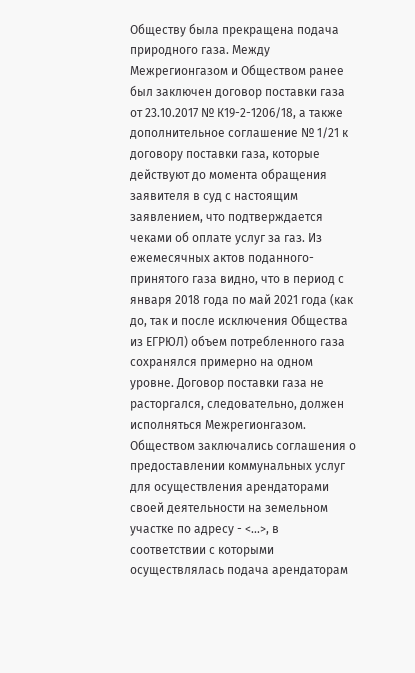Обществу была прекращена подача природного газа. Между Межрегионгазом и Обществом ранее был заключен договор поставки газа от 23.10.2017 № К19-2-1206/18, а также дополнительное соглашение № 1/21 к договору поставки газа, которые действуют до момента обращения заявителя в суд с настоящим заявлением, что подтверждается чеками об оплате услуг за газ. Из ежемесячных актов поданного-принятого газа видно, что в период с января 2018 года по май 2021 года (как до, так и после исключения Общества из ЕГРЮЛ) объем потребленного газа сохранялся примерно на одном уровне. Договор поставки газа не расторгался, следовательно, должен исполняться Межрегионгазом. Обществом заключались соглашения о предоставлении коммунальных услуг для осуществления арендаторами своей деятельности на земельном участке по адресу - <...>, в соответствии с которыми осуществлялась подача арендаторам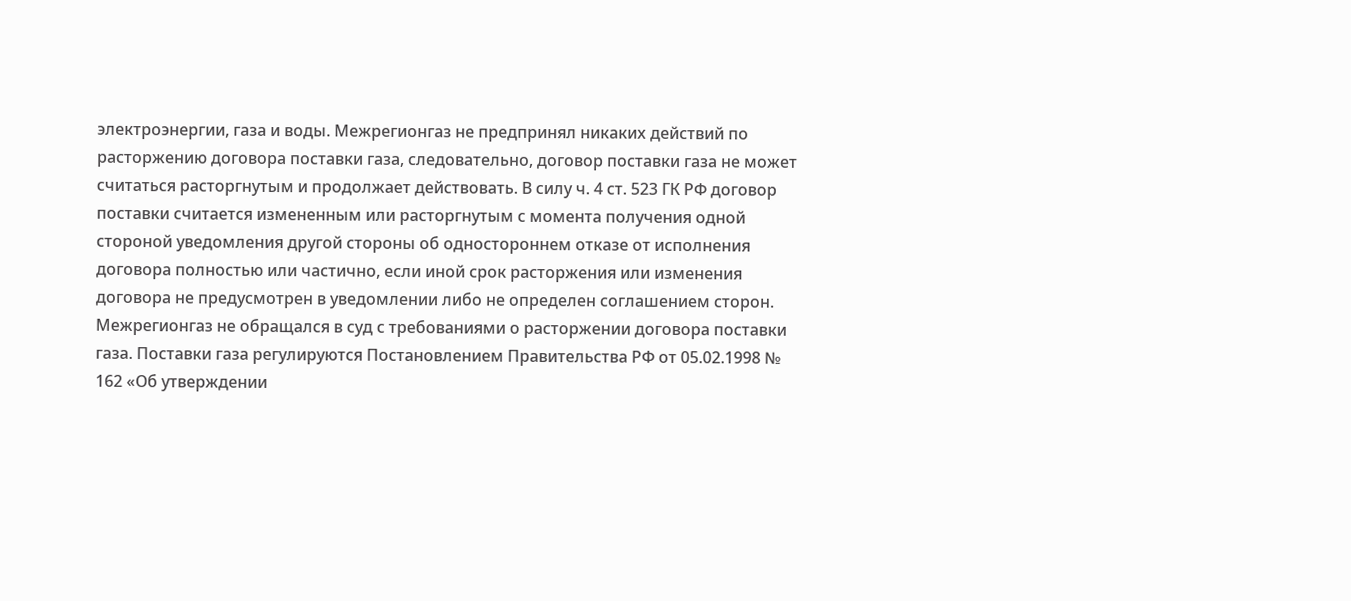электроэнергии, газа и воды. Межрегионгаз не предпринял никаких действий по расторжению договора поставки газа, следовательно, договор поставки газа не может считаться расторгнутым и продолжает действовать. В силу ч. 4 ст. 523 ГК РФ договор поставки считается измененным или расторгнутым с момента получения одной стороной уведомления другой стороны об одностороннем отказе от исполнения договора полностью или частично, если иной срок расторжения или изменения договора не предусмотрен в уведомлении либо не определен соглашением сторон. Межрегионгаз не обращался в суд с требованиями о расторжении договора поставки газа. Поставки газа регулируются Постановлением Правительства РФ от 05.02.1998 № 162 «Об утверждении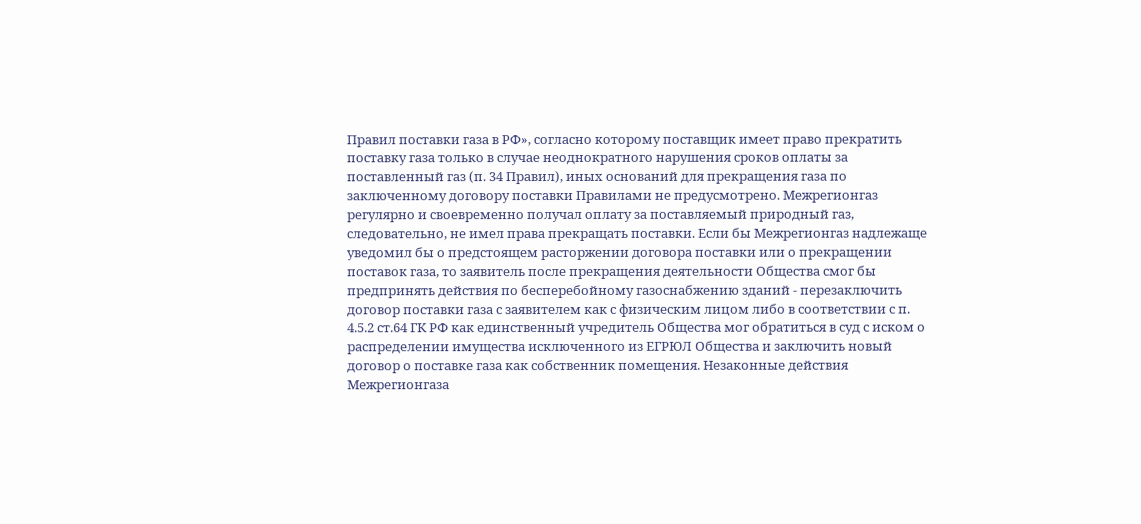Правил поставки газа в РФ», согласно которому поставщик имеет право прекратить поставку газа только в случае неоднократного нарушения сроков оплаты за поставленный газ (п. 34 Правил), иных оснований для прекращения газа по заключенному договору поставки Правилами не предусмотрено. Межрегионгаз регулярно и своевременно получал оплату за поставляемый природный газ, следовательно, не имел права прекращать поставки. Если бы Межрегионгаз надлежаще уведомил бы о предстоящем расторжении договора поставки или о прекращении поставок газа, то заявитель после прекращения деятельности Общества смог бы предпринять действия по бесперебойному газоснабжению зданий - перезаключить договор поставки газа с заявителем как с физическим лицом либо в соответствии с п. 4.5.2 ст.64 ГК РФ как единственный учредитель Общества мог обратиться в суд с иском о распределении имущества исключенного из ЕГРЮЛ Общества и заключить новый договор о поставке газа как собственник помещения. Незаконные действия Межрегионгаза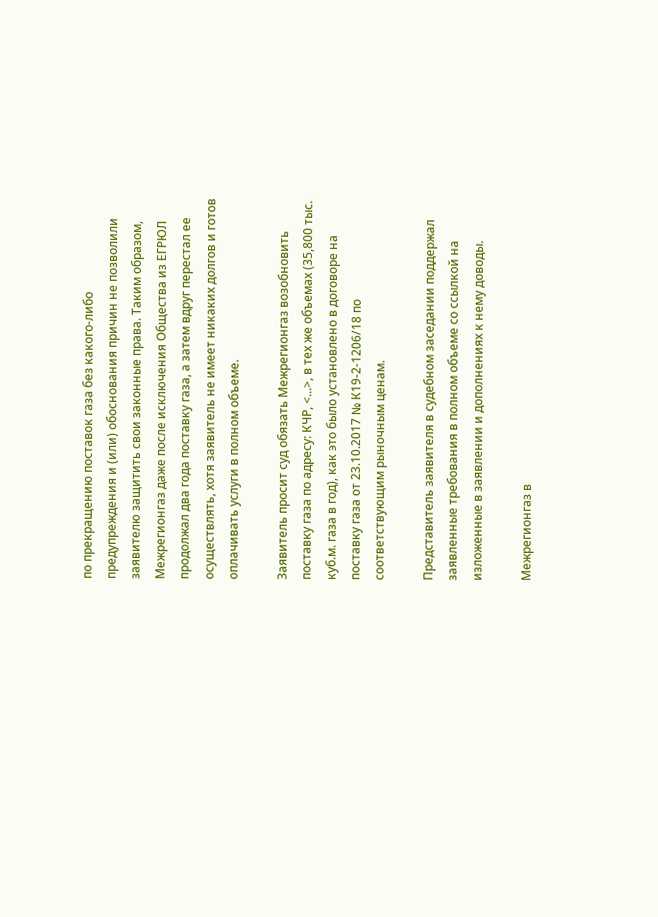по прекращению поставок газа без какого-либо предупреждения и (или) обоснования причин не позволили заявителю защитить свои законные права. Таким образом, Межрегионгаз даже после исключения Общества из ЕГРЮЛ продолжал два года поставку газа, а затем вдруг перестал ее осуществлять, хотя заявитель не имеет никаких долгов и готов оплачивать услуги в полном объеме.

Заявитель просит суд обязать Межрегионгаз возобновить поставку газа по адресу: КЧР, <...>, в тех же объемах (35,800 тыс. куб.м. газа в год), как это было установлено в договоре на поставку газа от 23.10.2017 № К19-2-1206/18 по соответствующим рыночным ценам.

Представитель заявителя в судебном заседании поддержал заявленные требования в полном объеме со ссылкой на изложенные в заявлении и дополнениях к нему доводы.

Межрегионгаз в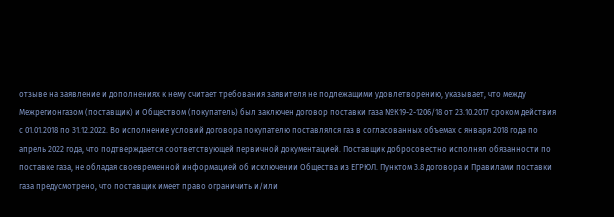отзыве на заявление и дополнениях к нему считает требования заявителя не подлежащими удовлетворению, указывает, что между Межрегионгазом (поставщик) и Обществом (покупатель) был заключен договор поставки газа №К19-2-1206/18 от 23.10.2017 сроком действия с 01.01.2018 по 31.12.2022. Во исполнение условий договора покупателю поставлялся газ в согласованных объемах с января 2018 года по апрель 2022 года, что подтверждается соответствующей первичной документацией. Поставщик добросовестно исполнял обязанности по поставке газа, не обладая своевременной информацией об исключении Общества из ЕГРЮЛ. Пунктом 3.8 договора и Правилами поставки газа предусмотрено, что поставщик имеет право ограничить и/или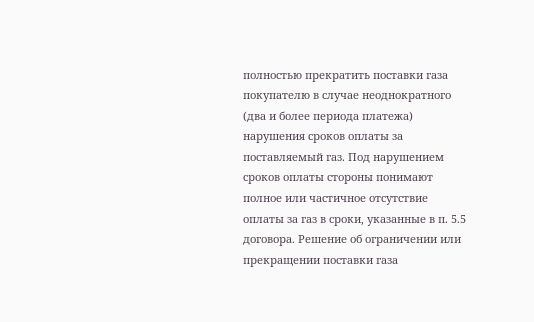полностью прекратить поставки газа покупателю в случае неоднократного (два и более периода платежа) нарушения сроков оплаты за поставляемый газ. Под нарушением сроков оплаты стороны понимают полное или частичное отсутствие оплаты за газ в сроки, указанные в п. 5.5 договора. Решение об ограничении или прекращении поставки газа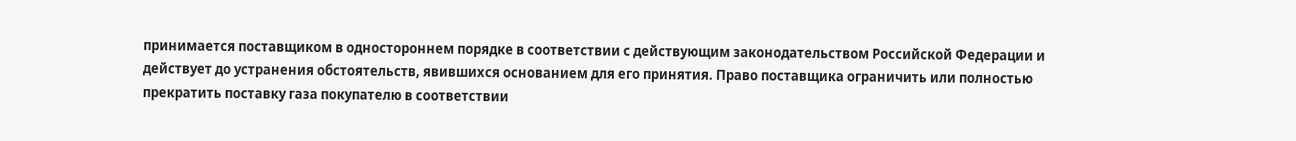принимается поставщиком в одностороннем порядке в соответствии с действующим законодательством Российской Федерации и действует до устранения обстоятельств, явившихся основанием для его принятия. Право поставщика ограничить или полностью прекратить поставку газа покупателю в соответствии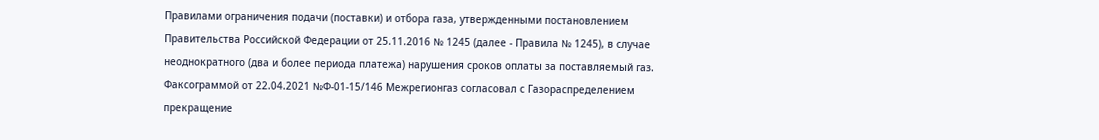Правилами ограничения подачи (поставки) и отбора газа, утвержденными постановлением Правительства Российской Федерации от 25.11.2016 № 1245 (далее - Правила № 1245), в случае неоднократного (два и более периода платежа) нарушения сроков оплаты за поставляемый газ. Факсограммой от 22.04.2021 №Ф-01-15/146 Межрегионгаз согласовал с Газораспределением прекращение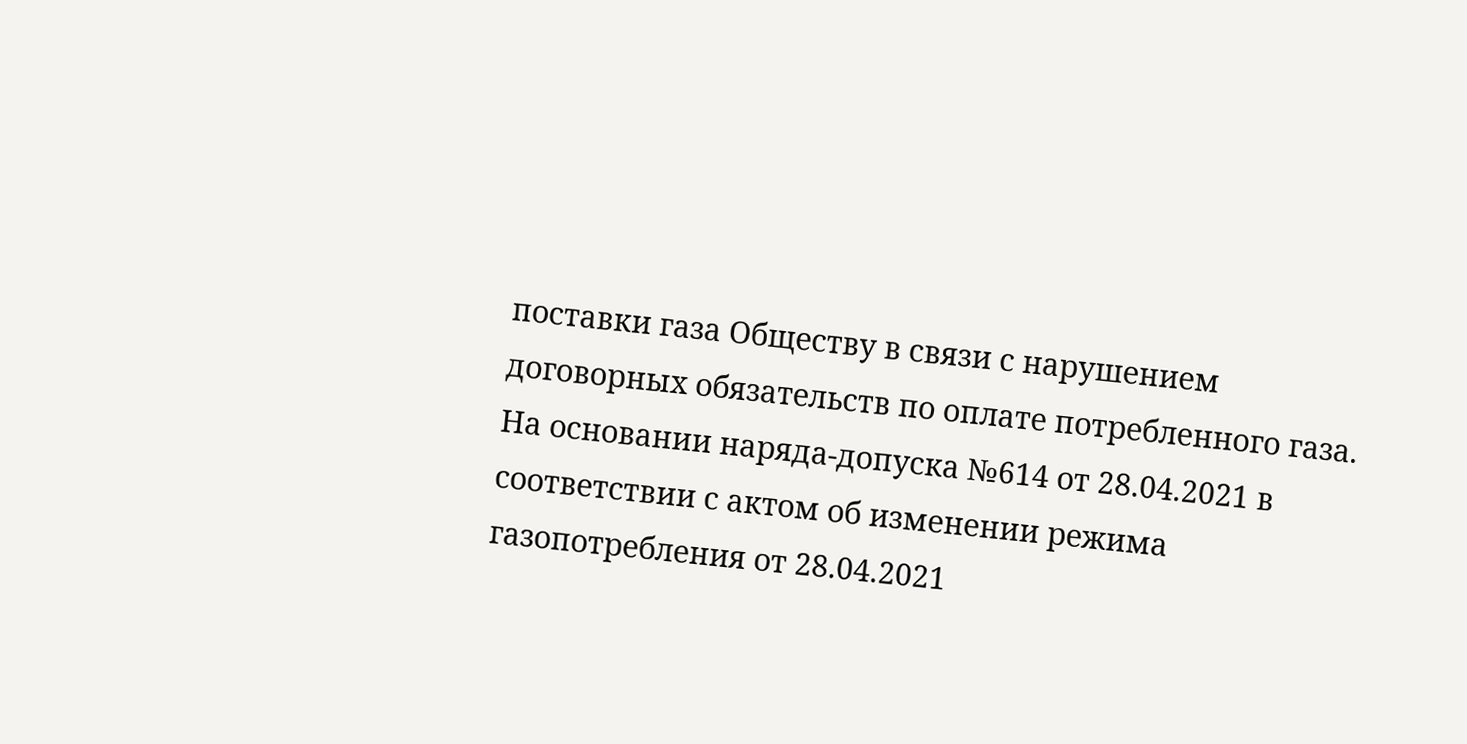поставки газа Обществу в связи с нарушением договорных обязательств по оплате потребленного газа. На основании наряда-допуска №614 от 28.04.2021 в соответствии с актом об изменении режима газопотребления от 28.04.2021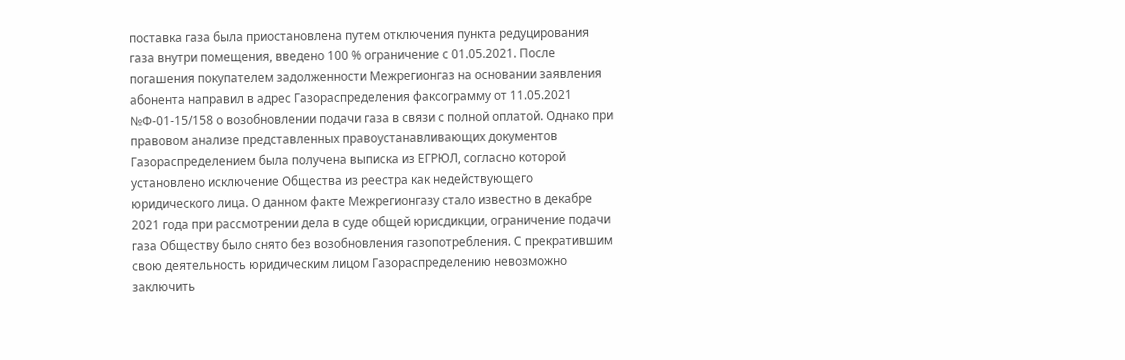поставка газа была приостановлена путем отключения пункта редуцирования газа внутри помещения, введено 100 % ограничение с 01.05.2021. После погашения покупателем задолженности Межрегионгаз на основании заявления абонента направил в адрес Газораспределения факсограмму от 11.05.2021 №Ф-01-15/158 о возобновлении подачи газа в связи с полной оплатой. Однако при правовом анализе представленных правоустанавливающих документов Газораспределением была получена выписка из ЕГРЮЛ, согласно которой установлено исключение Общества из реестра как недействующего юридического лица. О данном факте Межрегионгазу стало известно в декабре 2021 года при рассмотрении дела в суде общей юрисдикции, ограничение подачи газа Обществу было снято без возобновления газопотребления. С прекратившим свою деятельность юридическим лицом Газораспределению невозможно заключить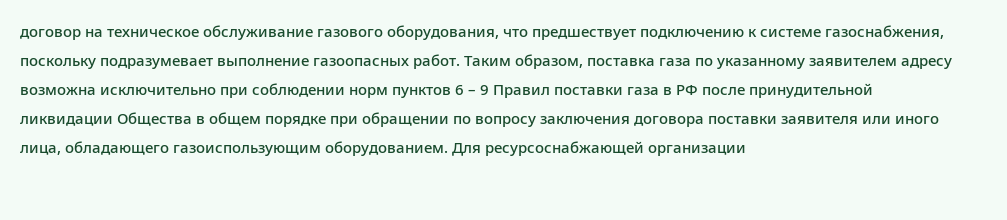договор на техническое обслуживание газового оборудования, что предшествует подключению к системе газоснабжения, поскольку подразумевает выполнение газоопасных работ. Таким образом, поставка газа по указанному заявителем адресу возможна исключительно при соблюдении норм пунктов 6 – 9 Правил поставки газа в РФ после принудительной ликвидации Общества в общем порядке при обращении по вопросу заключения договора поставки заявителя или иного лица, обладающего газоиспользующим оборудованием. Для ресурсоснабжающей организации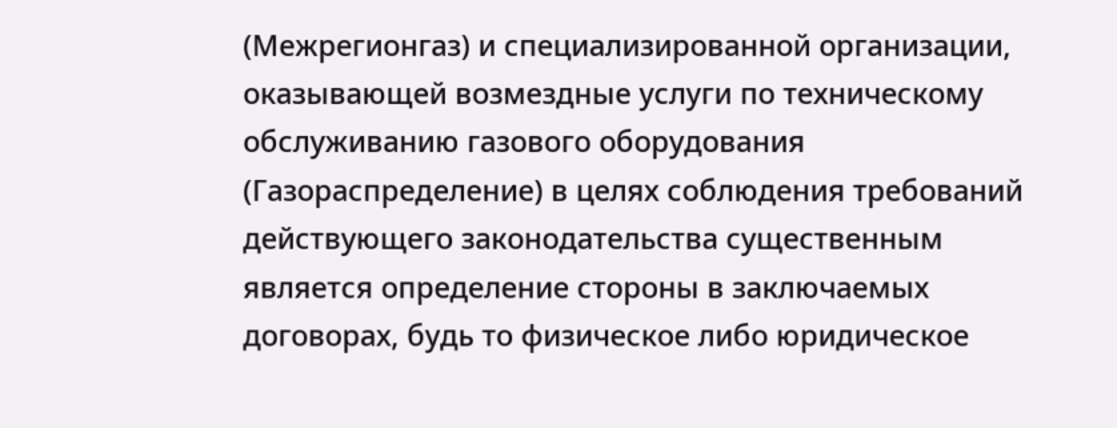(Межрегионгаз) и специализированной организации, оказывающей возмездные услуги по техническому обслуживанию газового оборудования (Газораспределение) в целях соблюдения требований действующего законодательства существенным является определение стороны в заключаемых договорах, будь то физическое либо юридическое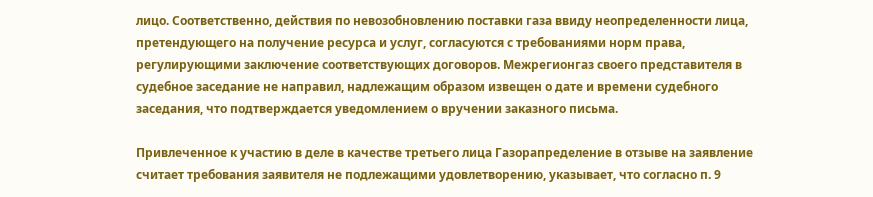лицо. Соответственно, действия по невозобновлению поставки газа ввиду неопределенности лица, претендующего на получение ресурса и услуг, согласуются с требованиями норм права, регулирующими заключение соответствующих договоров. Межрегионгаз своего представителя в судебное заседание не направил, надлежащим образом извещен о дате и времени судебного заседания, что подтверждается уведомлением о вручении заказного письма.

Привлеченное к участию в деле в качестве третьего лица Газорапределение в отзыве на заявление считает требования заявителя не подлежащими удовлетворению, указывает, что согласно п. 9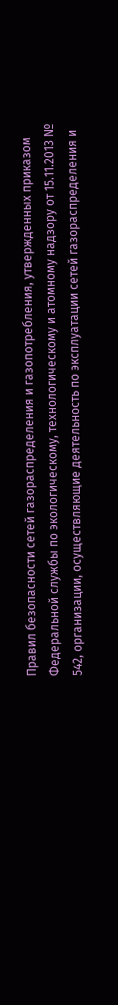Правил безопасности сетей газораспределения и газопотребления, утвержденных приказом Федеральной службы по экологическому, технологическому и атомному надзору от 15.11.2013 № 542, организации, осуществляющие деятельность по эксплуатации сетей газораспределения и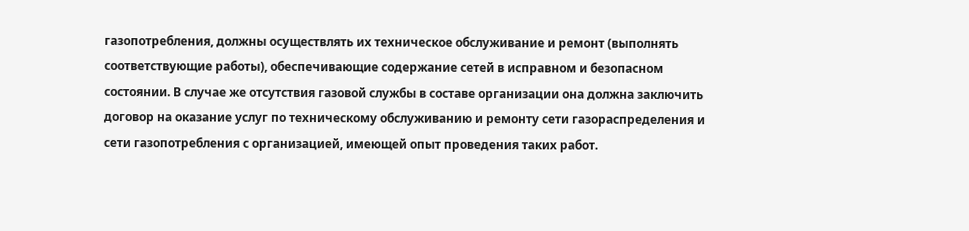газопотребления, должны осуществлять их техническое обслуживание и ремонт (выполнять соответствующие работы), обеспечивающие содержание сетей в исправном и безопасном состоянии. В случае же отсутствия газовой службы в составе организации она должна заключить договор на оказание услуг по техническому обслуживанию и ремонту сети газораспределения и сети газопотребления с организацией, имеющей опыт проведения таких работ.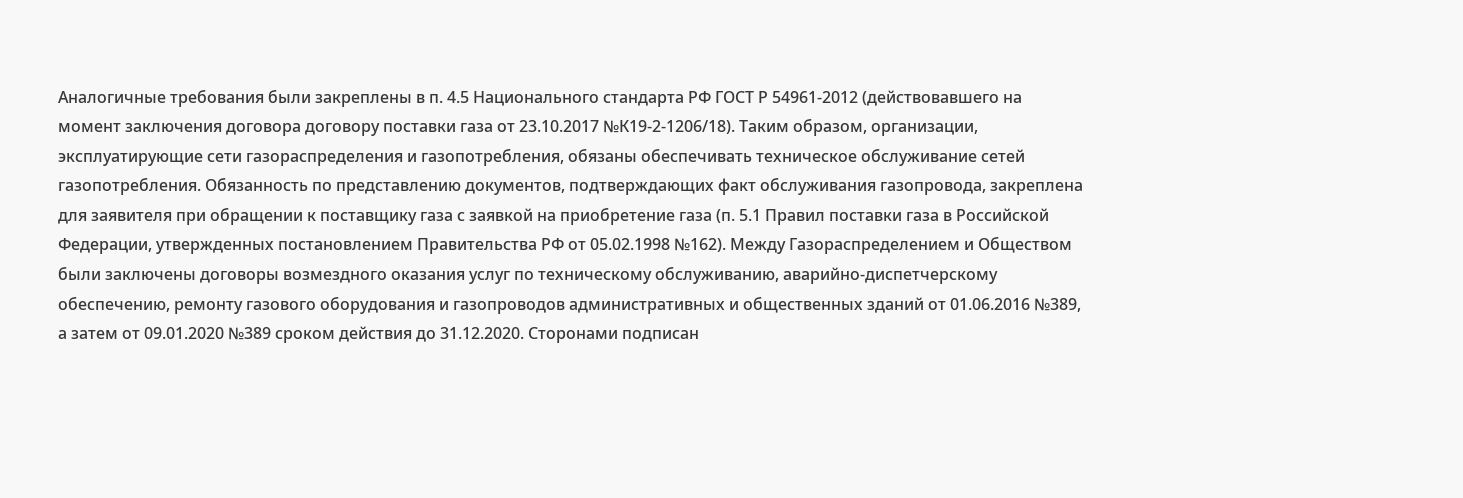Аналогичные требования были закреплены в п. 4.5 Национального стандарта РФ ГОСТ Р 54961-2012 (действовавшего на момент заключения договора договору поставки газа от 23.10.2017 №К19-2-1206/18). Таким образом, организации, эксплуатирующие сети газораспределения и газопотребления, обязаны обеспечивать техническое обслуживание сетей газопотребления. Обязанность по представлению документов, подтверждающих факт обслуживания газопровода, закреплена для заявителя при обращении к поставщику газа с заявкой на приобретение газа (п. 5.1 Правил поставки газа в Российской Федерации, утвержденных постановлением Правительства РФ от 05.02.1998 №162). Между Газораспределением и Обществом были заключены договоры возмездного оказания услуг по техническому обслуживанию, аварийно-диспетчерскому обеспечению, ремонту газового оборудования и газопроводов административных и общественных зданий от 01.06.2016 №389, а затем от 09.01.2020 №389 сроком действия до 31.12.2020. Сторонами подписан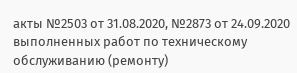акты №2503 от 31.08.2020, №2873 от 24.09.2020 выполненных работ по техническому обслуживанию (ремонту)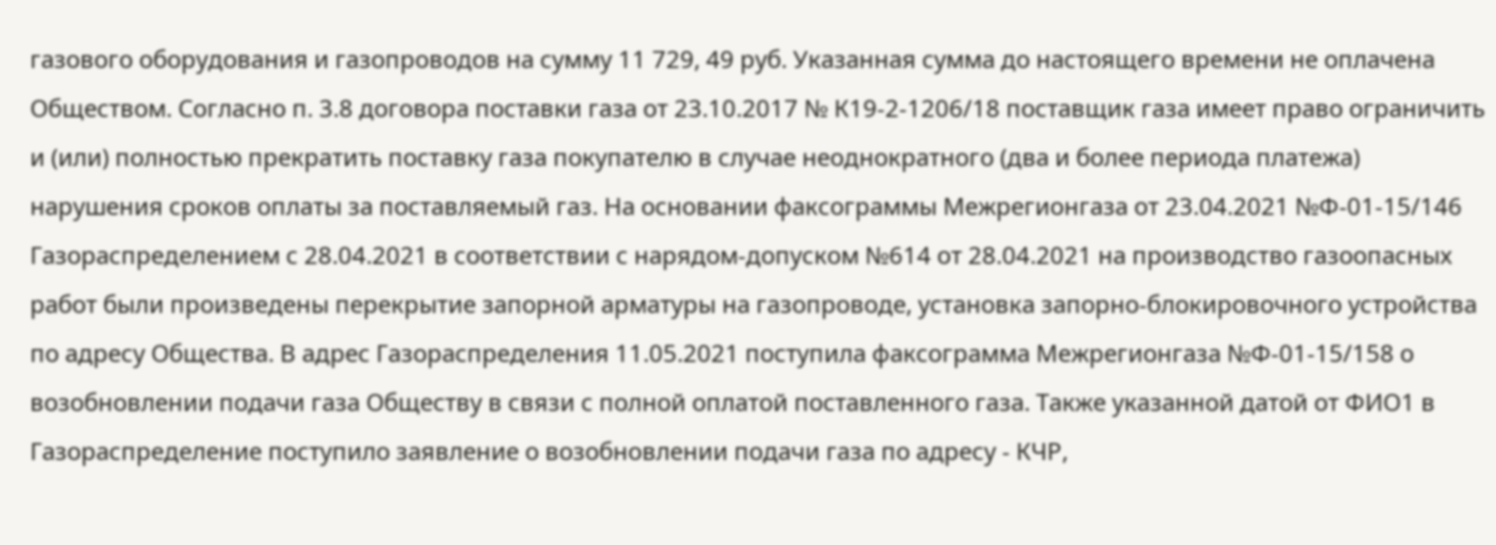газового оборудования и газопроводов на сумму 11 729, 49 руб. Указанная сумма до настоящего времени не оплачена Обществом. Согласно п. 3.8 договора поставки газа от 23.10.2017 № К19-2-1206/18 поставщик газа имеет право ограничить и (или) полностью прекратить поставку газа покупателю в случае неоднократного (два и более периода платежа) нарушения сроков оплаты за поставляемый газ. На основании факсограммы Межрегионгаза от 23.04.2021 №Ф-01-15/146 Газораспределением с 28.04.2021 в соответствии с нарядом-допуском №614 от 28.04.2021 на производство газоопасных работ были произведены перекрытие запорной арматуры на газопроводе, установка запорно-блокировочного устройства по адресу Общества. В адрес Газораспределения 11.05.2021 поступила факсограмма Межрегионгаза №Ф-01-15/158 о возобновлении подачи газа Обществу в связи с полной оплатой поставленного газа. Также указанной датой от ФИО1 в Газораспределение поступило заявление о возобновлении подачи газа по адресу - КЧР,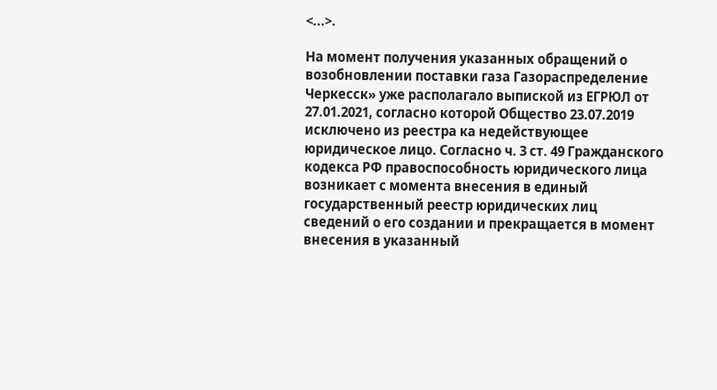<...>.

На момент получения указанных обращений о возобновлении поставки газа Газораспределение Черкесск» уже располагало выпиской из ЕГРЮЛ от 27.01.2021, согласно которой Общество 23.07.2019 исключено из реестра ка недействующее юридическое лицо. Согласно ч. 3 ст. 49 Гражданского кодекса РФ правоспособность юридического лица возникает с момента внесения в единый государственный реестр юридических лиц сведений о его создании и прекращается в момент внесения в указанный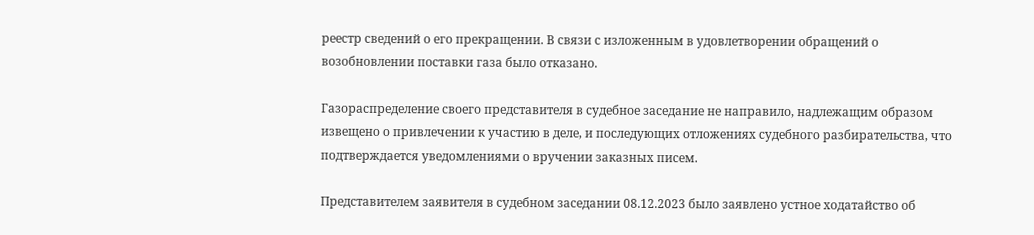реестр сведений о его прекращении. В связи с изложенным в удовлетворении обращений о возобновлении поставки газа было отказано.

Газораспределение своего представителя в судебное заседание не направило, надлежащим образом извещено о привлечении к участию в деле, и последующих отложениях судебного разбирательства, что подтверждается уведомлениями о вручении заказных писем.

Представителем заявителя в судебном заседании 08.12.2023 было заявлено устное ходатайство об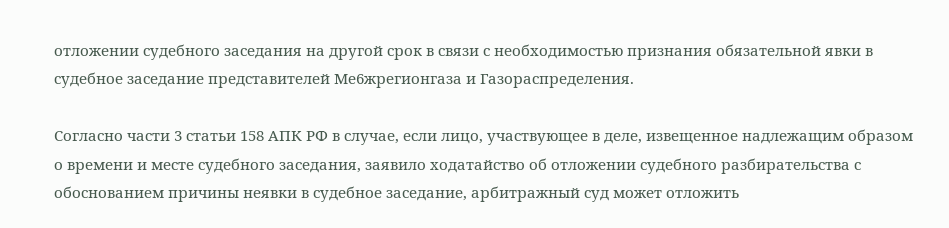отложении судебного заседания на другой срок в связи с необходимостью признания обязательной явки в судебное заседание представителей Ме6жрегионгаза и Газораспределения.

Согласно части 3 статьи 158 АПК РФ в случае, если лицо, участвующее в деле, извещенное надлежащим образом о времени и месте судебного заседания, заявило ходатайство об отложении судебного разбирательства с обоснованием причины неявки в судебное заседание, арбитражный суд может отложить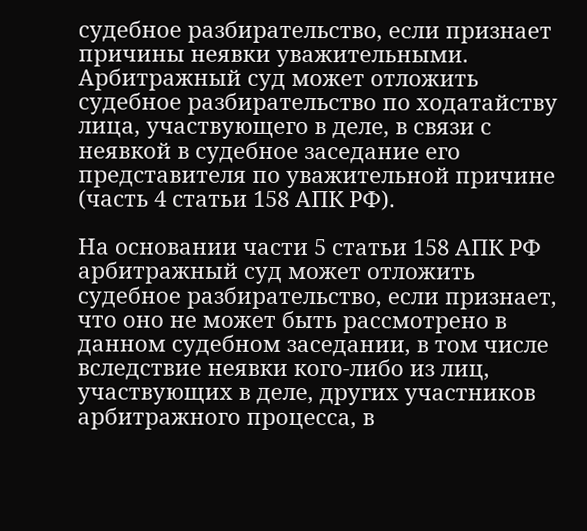судебное разбирательство, если признает причины неявки уважительными. Арбитражный суд может отложить судебное разбирательство по ходатайству лица, участвующего в деле, в связи с неявкой в судебное заседание его представителя по уважительной причине (часть 4 статьи 158 АПК РФ).

На основании части 5 статьи 158 АПК РФ арбитражный суд может отложить судебное разбирательство, если признает, что оно не может быть рассмотрено в данном судебном заседании, в том числе вследствие неявки кого-либо из лиц, участвующих в деле, других участников арбитражного процесса, в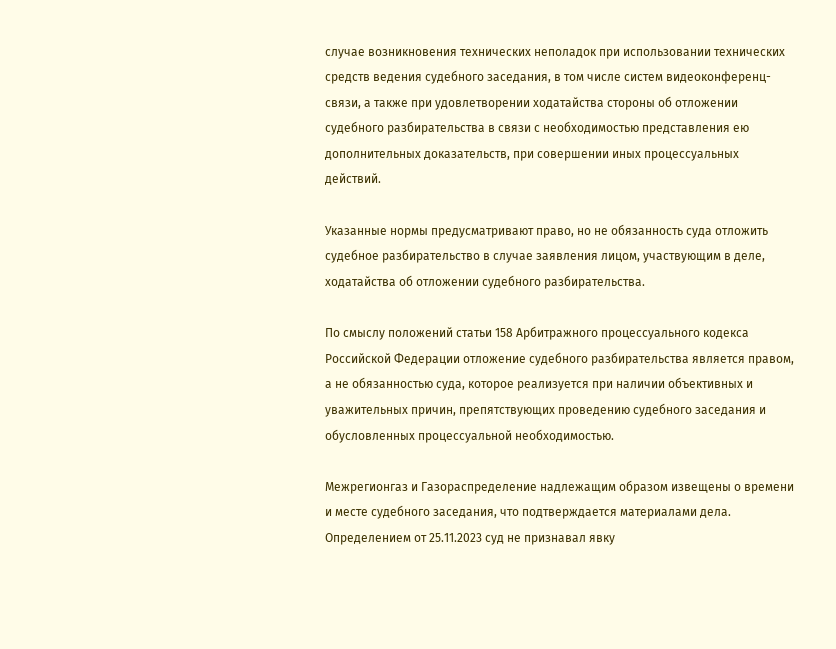случае возникновения технических неполадок при использовании технических средств ведения судебного заседания, в том числе систем видеоконференц-связи, а также при удовлетворении ходатайства стороны об отложении судебного разбирательства в связи с необходимостью представления ею дополнительных доказательств, при совершении иных процессуальных действий.

Указанные нормы предусматривают право, но не обязанность суда отложить судебное разбирательство в случае заявления лицом, участвующим в деле, ходатайства об отложении судебного разбирательства.

По смыслу положений статьи 158 Арбитражного процессуального кодекса Российской Федерации отложение судебного разбирательства является правом, а не обязанностью суда, которое реализуется при наличии объективных и уважительных причин, препятствующих проведению судебного заседания и обусловленных процессуальной необходимостью.

Межрегионгаз и Газораспределение надлежащим образом извещены о времени и месте судебного заседания, что подтверждается материалами дела. Определением от 25.11.2023 суд не признавал явку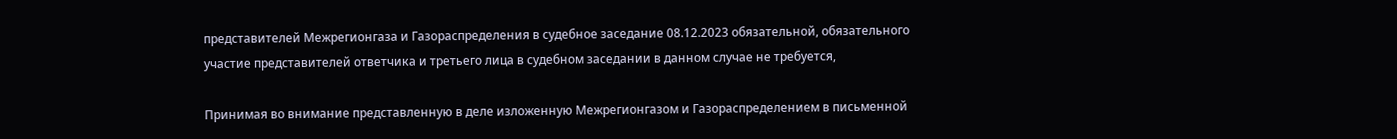представителей Межрегионгаза и Газораспределения в судебное заседание 08.12.2023 обязательной, обязательного участие представителей ответчика и третьего лица в судебном заседании в данном случае не требуется,

Принимая во внимание представленную в деле изложенную Межрегионгазом и Газораспределением в письменной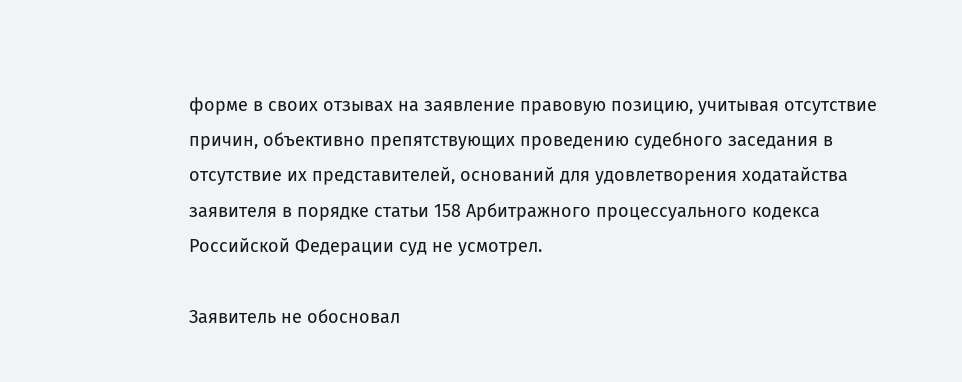форме в своих отзывах на заявление правовую позицию, учитывая отсутствие причин, объективно препятствующих проведению судебного заседания в отсутствие их представителей, оснований для удовлетворения ходатайства заявителя в порядке статьи 158 Арбитражного процессуального кодекса Российской Федерации суд не усмотрел.

Заявитель не обосновал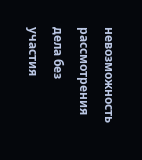невозможность рассмотрения дела без участия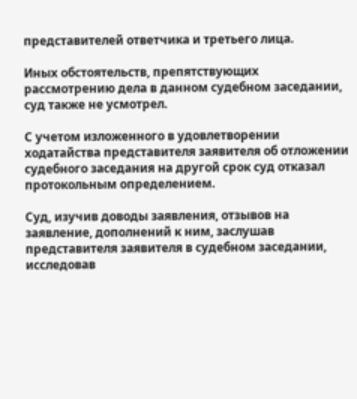представителей ответчика и третьего лица.

Иных обстоятельств, препятствующих рассмотрению дела в данном судебном заседании, суд также не усмотрел.

С учетом изложенного в удовлетворении ходатайства представителя заявителя об отложении судебного заседания на другой срок суд отказал протокольным определением.

Суд, изучив доводы заявления, отзывов на заявление, дополнений к ним, заслушав представителя заявителя в судебном заседании, исследовав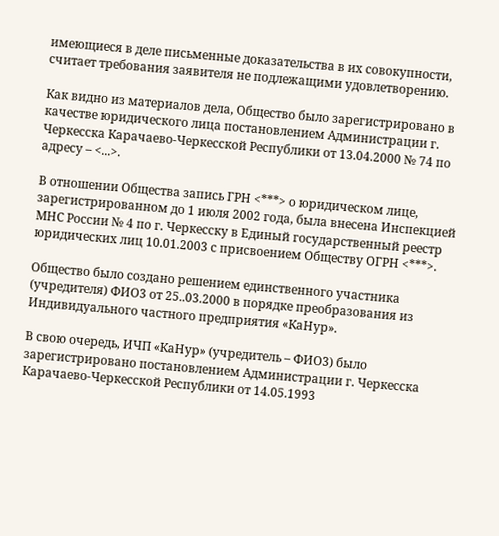имеющиеся в деле письменные доказательства в их совокупности, считает требования заявителя не подлежащими удовлетворению.

Как видно из материалов дела, Общество было зарегистрировано в качестве юридического лица постановлением Администрации г. Черкесска Карачаево-Черкесской Республики от 13.04.2000 № 74 по адресу – <...>.

В отношении Общества запись ГРН <***> о юридическом лице, зарегистрированном до 1 июля 2002 года, была внесена Инспекцией МНС России № 4 по г. Черкесску в Единый государственный реестр юридических лиц 10.01.2003 с присвоением Обществу ОГРН <***>.

Общество было создано решением единственного участника (учредителя) ФИО3 от 25..03.2000 в порядке преобразования из Индивидуального частного предприятия «КаНур».

В свою очередь, ИЧП «КаНур» (учредитель – ФИО3) было зарегистрировано постановлением Администрации г. Черкесска Карачаево-Черкесской Республики от 14.05.1993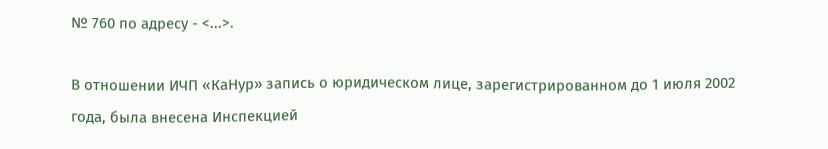№ 760 по адресу - <...>.

В отношении ИЧП «КаНур» запись о юридическом лице, зарегистрированном до 1 июля 2002 года, была внесена Инспекцией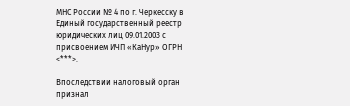МНС России № 4 по г. Черкесску в Единый государственный реестр юридических лиц 09.01.2003 с присвоением ИЧП «КаНур» ОГРН <***>.

Впоследствии налоговый орган признал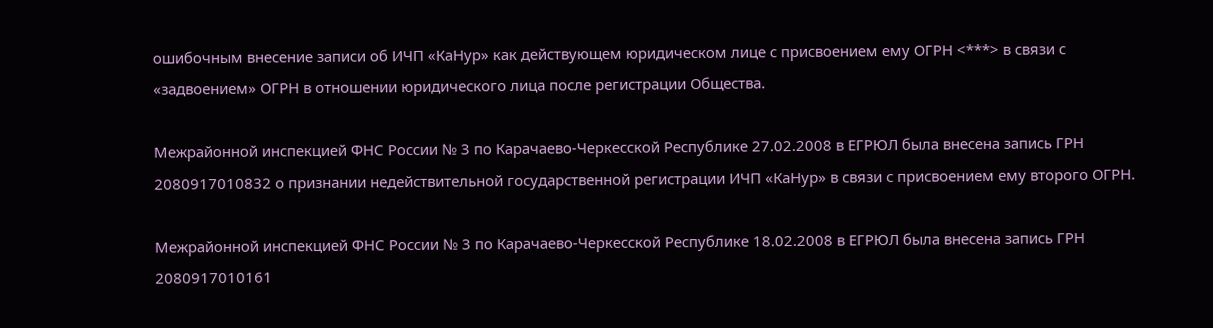ошибочным внесение записи об ИЧП «КаНур» как действующем юридическом лице с присвоением ему ОГРН <***> в связи с «задвоением» ОГРН в отношении юридического лица после регистрации Общества.

Межрайонной инспекцией ФНС России № 3 по Карачаево-Черкесской Республике 27.02.2008 в ЕГРЮЛ была внесена запись ГРН 2080917010832 о признании недействительной государственной регистрации ИЧП «КаНур» в связи с присвоением ему второго ОГРН.

Межрайонной инспекцией ФНС России № 3 по Карачаево-Черкесской Республике 18.02.2008 в ЕГРЮЛ была внесена запись ГРН 2080917010161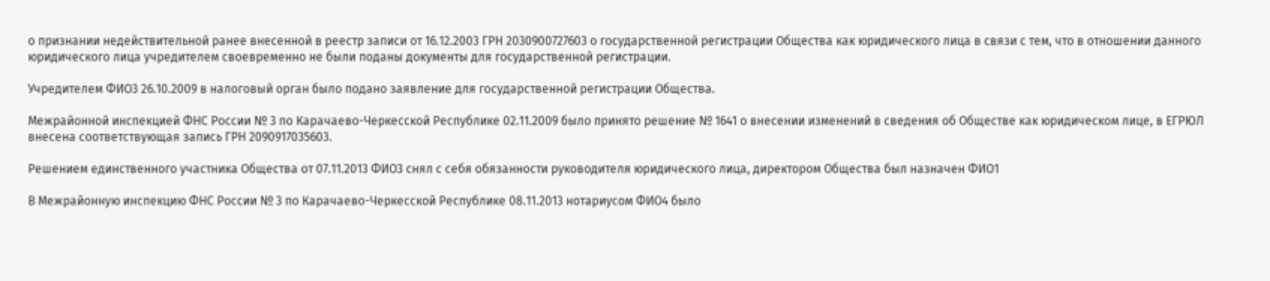о признании недействительной ранее внесенной в реестр записи от 16.12.2003 ГРН 2030900727603 о государственной регистрации Общества как юридического лица в связи с тем, что в отношении данного юридического лица учредителем своевременно не были поданы документы для государственной регистрации.

Учредителем ФИО3 26.10.2009 в налоговый орган было подано заявление для государственной регистрации Общества.

Межрайонной инспекцией ФНС России № 3 по Карачаево-Черкесской Республике 02.11.2009 было принято решение № 1641 о внесении изменений в сведения об Обществе как юридическом лице, в ЕГРЮЛ внесена соответствующая запись ГРН 2090917035603.

Решением единственного участника Общества от 07.11.2013 ФИО3 снял с себя обязанности руководителя юридического лица, директором Общества был назначен ФИО1

В Межрайонную инспекцию ФНС России № 3 по Карачаево-Черкесской Республике 08.11.2013 нотариусом ФИО4 было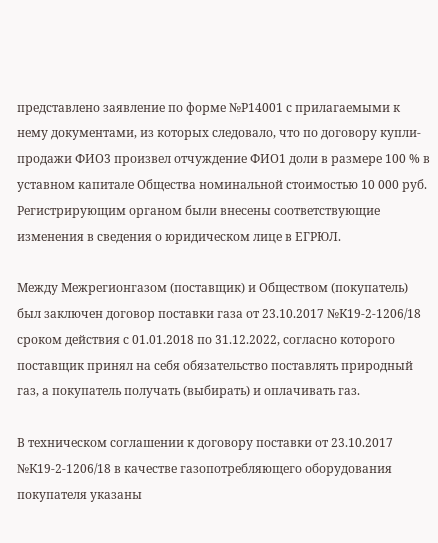представлено заявление по форме №Р14001 с прилагаемыми к нему документами, из которых следовало, что по договору купли-продажи ФИО3 произвел отчуждение ФИО1 доли в размере 100 % в уставном капитале Общества номинальной стоимостью 10 000 руб. Регистрирующим органом были внесены соответствующие изменения в сведения о юридическом лице в ЕГРЮЛ.

Между Межрегионгазом (поставщик) и Обществом (покупатель) был заключен договор поставки газа от 23.10.2017 №К19-2-1206/18 сроком действия с 01.01.2018 по 31.12.2022, согласно которого поставщик принял на себя обязательство поставлять природный газ, а покупатель получать (выбирать) и оплачивать газ.

В техническом соглашении к договору поставки от 23.10.2017 №К19-2-1206/18 в качестве газопотребляющего оборудования покупателя указаны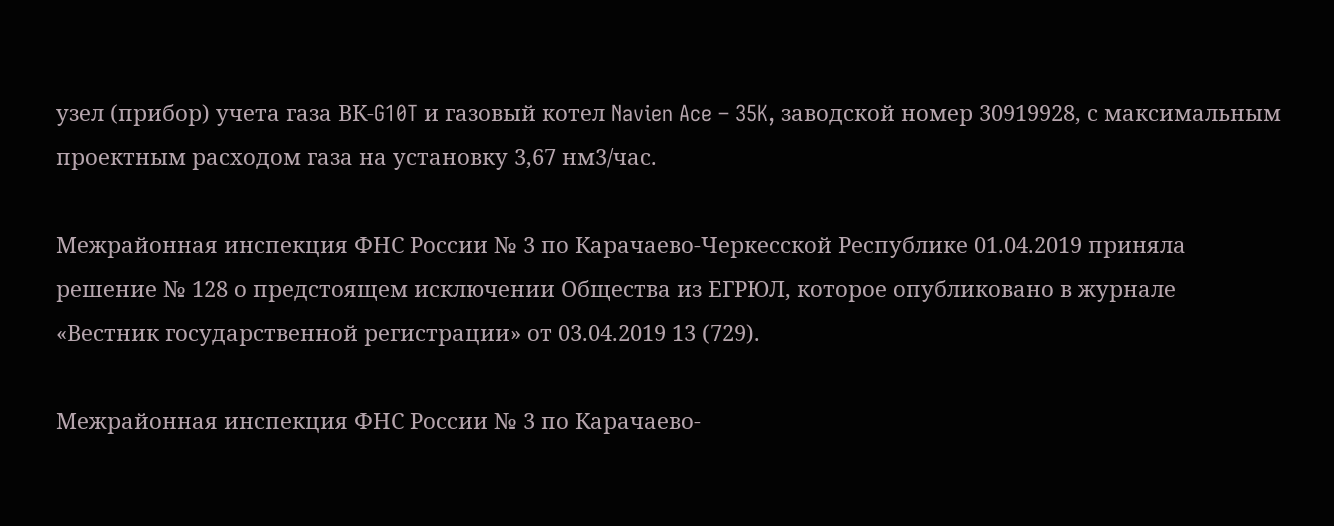узел (прибор) учета газа ВК-G10T и газовый котел Navien Ace – 35K, заводской номер 30919928, с максимальным проектным расходом газа на установку 3,67 нм3/час.

Межрайонная инспекция ФНС России № 3 по Карачаево-Черкесской Республике 01.04.2019 приняла решение № 128 о предстоящем исключении Общества из ЕГРЮЛ, которое опубликовано в журнале «Вестник государственной регистрации» от 03.04.2019 13 (729).

Межрайонная инспекция ФНС России № 3 по Карачаево-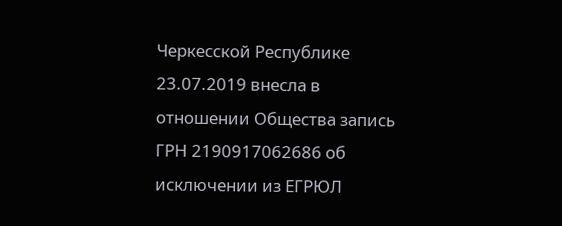Черкесской Республике 23.07.2019 внесла в отношении Общества запись ГРН 2190917062686 об исключении из ЕГРЮЛ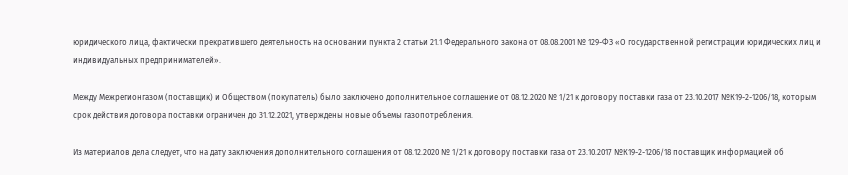юридического лица, фактически прекратившего деятельность на основании пункта 2 статьи 21.1 Федерального закона от 08.08.2001 № 129-ФЗ «О государственной регистрации юридических лиц и индивидуальных предпринимателей».

Между Межрегионгазом (поставщик) и Обществом (покупатель) было заключено дополнительное соглашение от 08.12.2020 № 1/21 к договору поставки газа от 23.10.2017 №К19-2-1206/18, которым срок действия договора поставки ограничен до 31.12.2021, утверждены новые объемы газопотребления.

Из материалов дела следует, что на дату заключения дополнительного соглашения от 08.12.2020 № 1/21 к договору поставки газа от 23.10.2017 №К19-2-1206/18 поставщик информацией об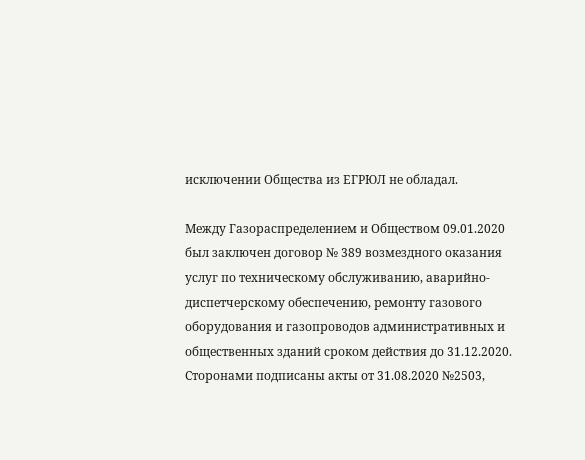исключении Общества из ЕГРЮЛ не обладал.

Между Газораспределением и Обществом 09.01.2020 был заключен договор № 389 возмездного оказания услуг по техническому обслуживанию, аварийно-диспетчерскому обеспечению, ремонту газового оборудования и газопроводов административных и общественных зданий сроком действия до 31.12.2020. Сторонами подписаны акты от 31.08.2020 №2503,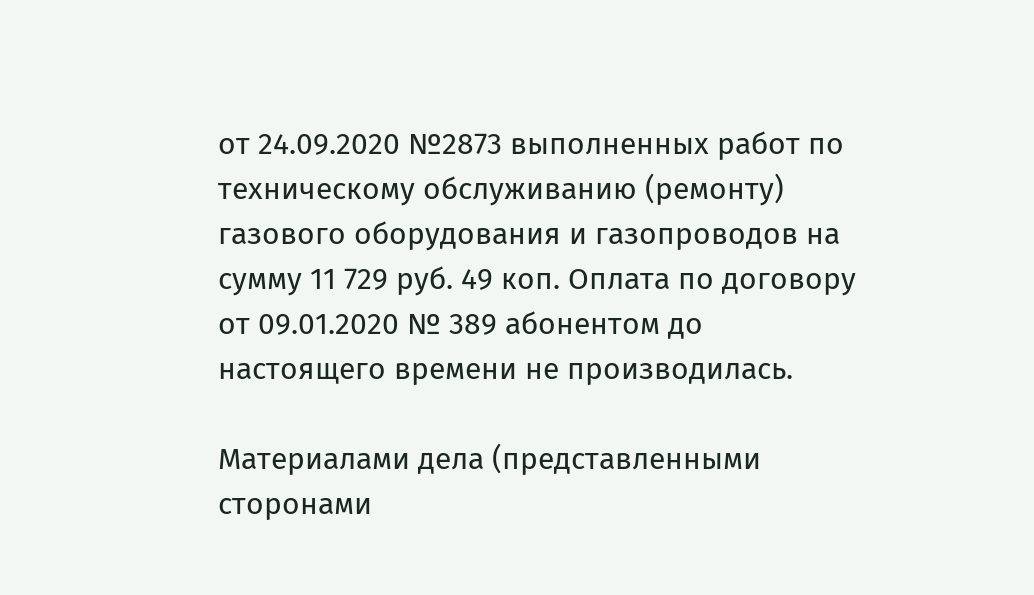от 24.09.2020 №2873 выполненных работ по техническому обслуживанию (ремонту) газового оборудования и газопроводов на сумму 11 729 руб. 49 коп. Оплата по договору от 09.01.2020 № 389 абонентом до настоящего времени не производилась.

Материалами дела (представленными сторонами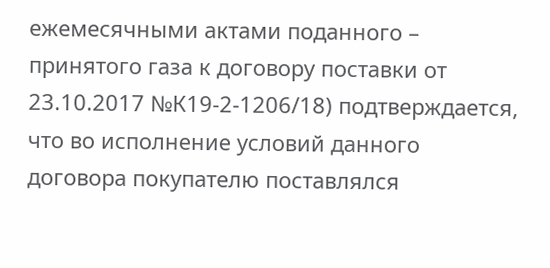ежемесячными актами поданного – принятого газа к договору поставки от 23.10.2017 №К19-2-1206/18) подтверждается, что во исполнение условий данного договора покупателю поставлялся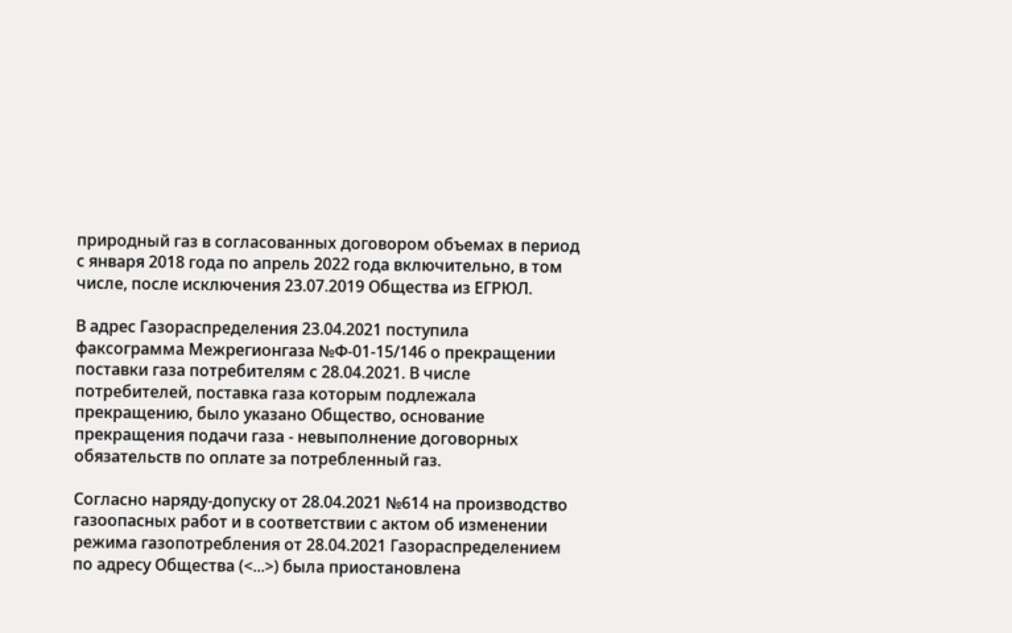природный газ в согласованных договором объемах в период с января 2018 года по апрель 2022 года включительно, в том числе, после исключения 23.07.2019 Общества из ЕГРЮЛ.

В адрес Газораспределения 23.04.2021 поступила факсограмма Межрегионгаза №Ф-01-15/146 о прекращении поставки газа потребителям с 28.04.2021. В числе потребителей, поставка газа которым подлежала прекращению, было указано Общество, основание прекращения подачи газа - невыполнение договорных обязательств по оплате за потребленный газ.

Согласно наряду-допуску от 28.04.2021 №614 на производство газоопасных работ и в соответствии с актом об изменении режима газопотребления от 28.04.2021 Газораспределением по адресу Общества (<...>) была приостановлена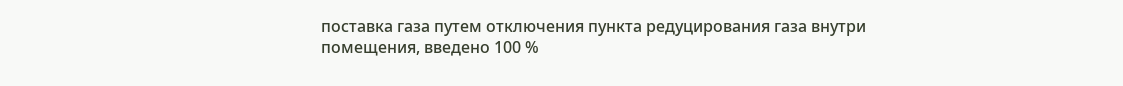поставка газа путем отключения пункта редуцирования газа внутри помещения, введено 100 %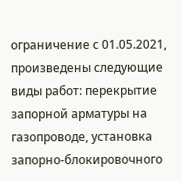ограничение с 01.05.2021, произведены следующие виды работ: перекрытие запорной арматуры на газопроводе, установка запорно-блокировочного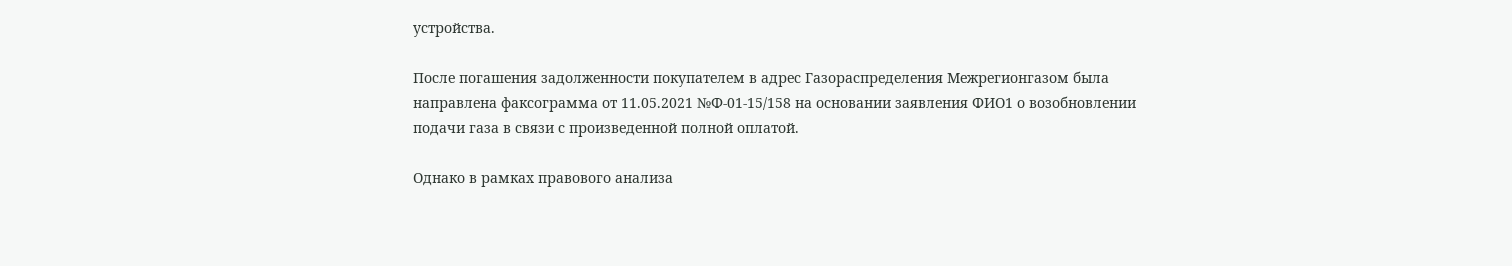устройства.

После погашения задолженности покупателем в адрес Газораспределения Межрегионгазом была направлена факсограмма от 11.05.2021 №Ф-01-15/158 на основании заявления ФИО1 о возобновлении подачи газа в связи с произведенной полной оплатой.

Однако в рамках правового анализа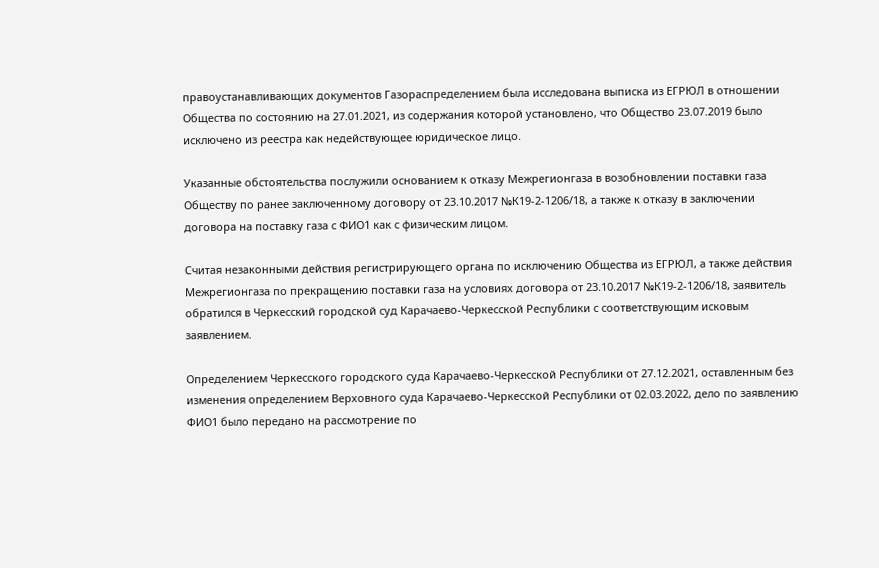правоустанавливающих документов Газораспределением была исследована выписка из ЕГРЮЛ в отношении Общества по состоянию на 27.01.2021, из содержания которой установлено, что Общество 23.07.2019 было исключено из реестра как недействующее юридическое лицо.

Указанные обстоятельства послужили основанием к отказу Межрегионгаза в возобновлении поставки газа Обществу по ранее заключенному договору от 23.10.2017 №К19-2-1206/18, а также к отказу в заключении договора на поставку газа с ФИО1 как с физическим лицом.

Считая незаконными действия регистрирующего органа по исключению Общества из ЕГРЮЛ, а также действия Межрегионгаза по прекращению поставки газа на условиях договора от 23.10.2017 №К19-2-1206/18, заявитель обратился в Черкесский городской суд Карачаево-Черкесской Республики с соответствующим исковым заявлением.

Определением Черкесского городского суда Карачаево-Черкесской Республики от 27.12.2021, оставленным без изменения определением Верховного суда Карачаево-Черкесской Республики от 02.03.2022, дело по заявлению ФИО1 было передано на рассмотрение по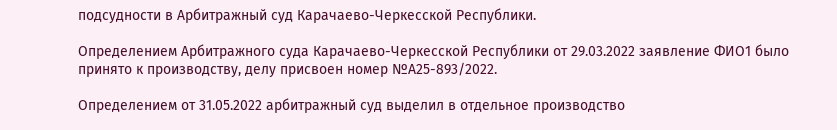подсудности в Арбитражный суд Карачаево-Черкесской Республики.

Определением Арбитражного суда Карачаево-Черкесской Республики от 29.03.2022 заявление ФИО1 было принято к производству, делу присвоен номер №А25-893/2022.

Определением от 31.05.2022 арбитражный суд выделил в отдельное производство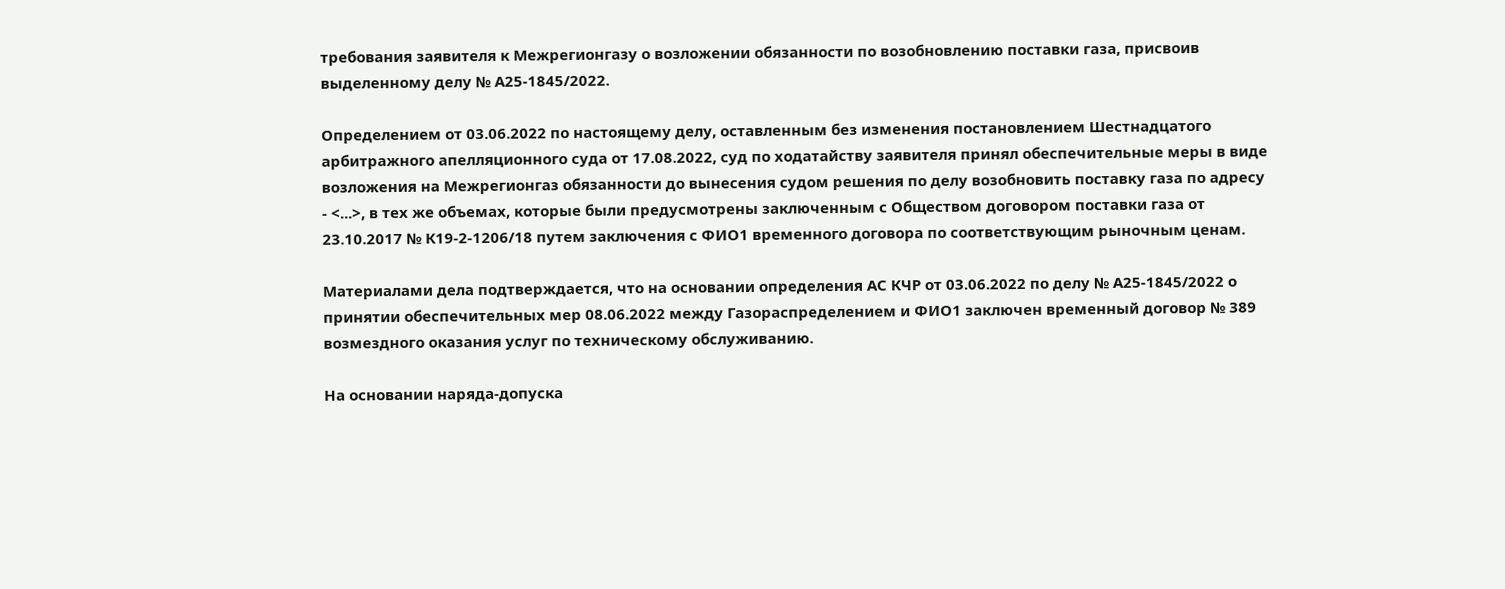требования заявителя к Межрегионгазу о возложении обязанности по возобновлению поставки газа, присвоив выделенному делу № А25-1845/2022.

Определением от 03.06.2022 по настоящему делу, оставленным без изменения постановлением Шестнадцатого арбитражного апелляционного суда от 17.08.2022, суд по ходатайству заявителя принял обеспечительные меры в виде возложения на Межрегионгаз обязанности до вынесения судом решения по делу возобновить поставку газа по адресу - <...>, в тех же объемах, которые были предусмотрены заключенным с Обществом договором поставки газа от 23.10.2017 № К19-2-1206/18 путем заключения с ФИО1 временного договора по соответствующим рыночным ценам.

Материалами дела подтверждается, что на основании определения АС КЧР от 03.06.2022 по делу № А25-1845/2022 о принятии обеспечительных мер 08.06.2022 между Газораспределением и ФИО1 заключен временный договор № 389 возмездного оказания услуг по техническому обслуживанию.

На основании наряда-допуска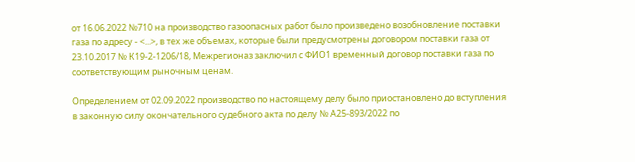от 16.06.2022 №710 на производство газоопасных работ было произведено возобновление поставки газа по адресу - <...>, в тех же объемах, которые были предусмотрены договором поставки газа от 23.10.2017 № К19-2-1206/18, Межрегионаз заключил с ФИО1 временный договор поставки газа по соответствующим рыночным ценам.

Определением от 02.09.2022 производство по настоящему делу было приостановлено до вступления в законную силу окончательного судебного акта по делу № А25-893/2022 по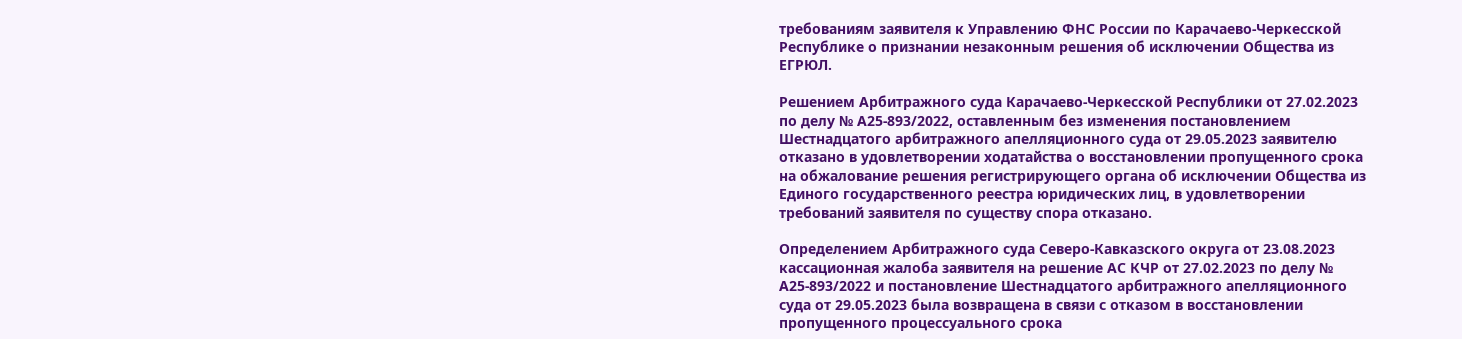требованиям заявителя к Управлению ФНС России по Карачаево-Черкесской Республике о признании незаконным решения об исключении Общества из ЕГРЮЛ.

Решением Арбитражного суда Карачаево-Черкесской Республики от 27.02.2023 по делу № А25-893/2022, оставленным без изменения постановлением Шестнадцатого арбитражного апелляционного суда от 29.05.2023 заявителю отказано в удовлетворении ходатайства о восстановлении пропущенного срока на обжалование решения регистрирующего органа об исключении Общества из Единого государственного реестра юридических лиц, в удовлетворении требований заявителя по существу спора отказано.

Определением Арбитражного суда Северо-Кавказского округа от 23.08.2023 кассационная жалоба заявителя на решение АС КЧР от 27.02.2023 по делу № А25-893/2022 и постановление Шестнадцатого арбитражного апелляционного суда от 29.05.2023 была возвращена в связи с отказом в восстановлении пропущенного процессуального срока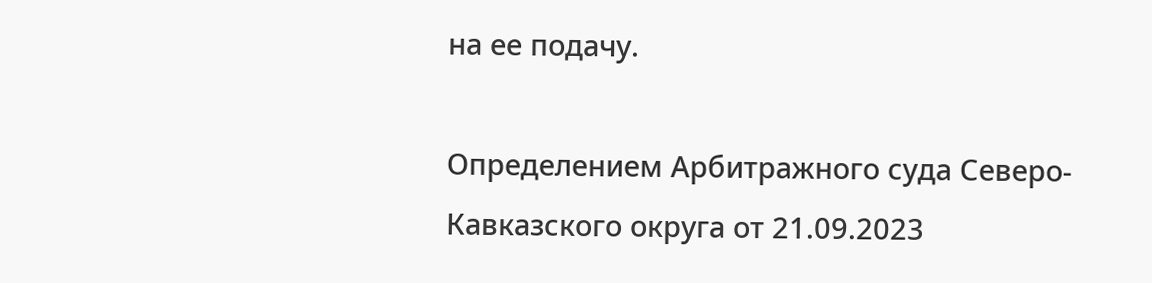на ее подачу.

Определением Арбитражного суда Северо-Кавказского округа от 21.09.2023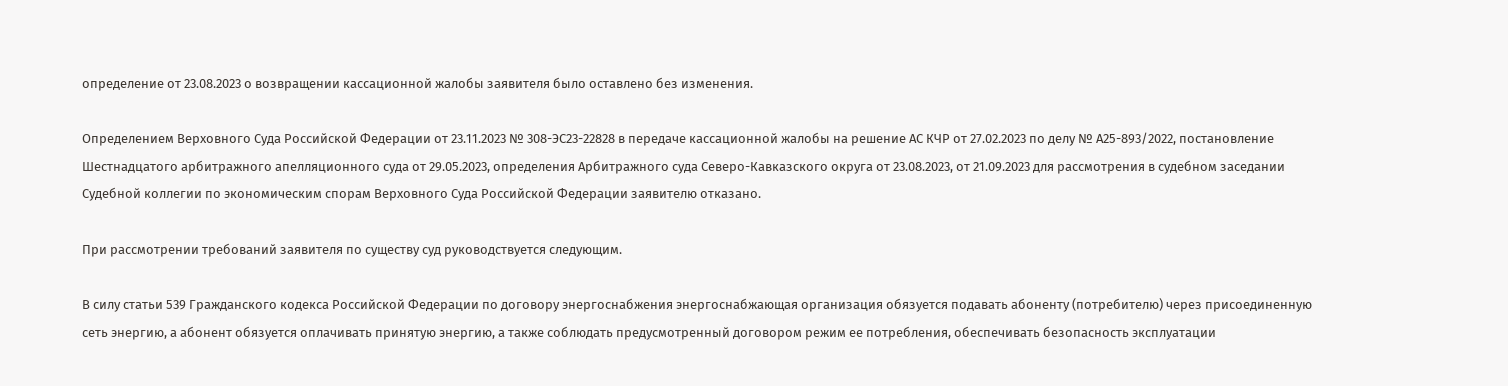определение от 23.08.2023 о возвращении кассационной жалобы заявителя было оставлено без изменения.

Определением Верховного Суда Российской Федерации от 23.11.2023 № 308-ЭС23-22828 в передаче кассационной жалобы на решение АС КЧР от 27.02.2023 по делу № А25-893/2022, постановление Шестнадцатого арбитражного апелляционного суда от 29.05.2023, определения Арбитражного суда Северо-Кавказского округа от 23.08.2023, от 21.09.2023 для рассмотрения в судебном заседании Судебной коллегии по экономическим спорам Верховного Суда Российской Федерации заявителю отказано.

При рассмотрении требований заявителя по существу суд руководствуется следующим.

В силу статьи 539 Гражданского кодекса Российской Федерации по договору энергоснабжения энергоснабжающая организация обязуется подавать абоненту (потребителю) через присоединенную сеть энергию, а абонент обязуется оплачивать принятую энергию, а также соблюдать предусмотренный договором режим ее потребления, обеспечивать безопасность эксплуатации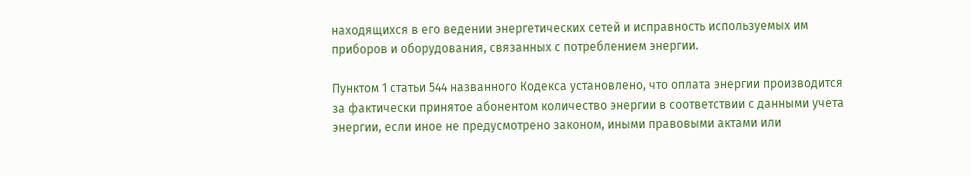находящихся в его ведении энергетических сетей и исправность используемых им приборов и оборудования, связанных с потреблением энергии.

Пунктом 1 статьи 544 названного Кодекса установлено, что оплата энергии производится за фактически принятое абонентом количество энергии в соответствии с данными учета энергии, если иное не предусмотрено законом, иными правовыми актами или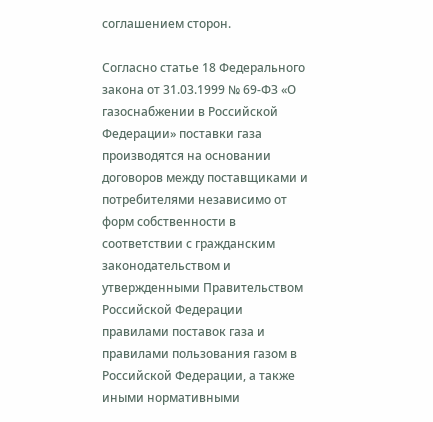соглашением сторон.

Согласно статье 18 Федерального закона от 31.03.1999 № 69-ФЗ «О газоснабжении в Российской Федерации» поставки газа производятся на основании договоров между поставщиками и потребителями независимо от форм собственности в соответствии с гражданским законодательством и утвержденными Правительством Российской Федерации правилами поставок газа и правилами пользования газом в Российской Федерации, а также иными нормативными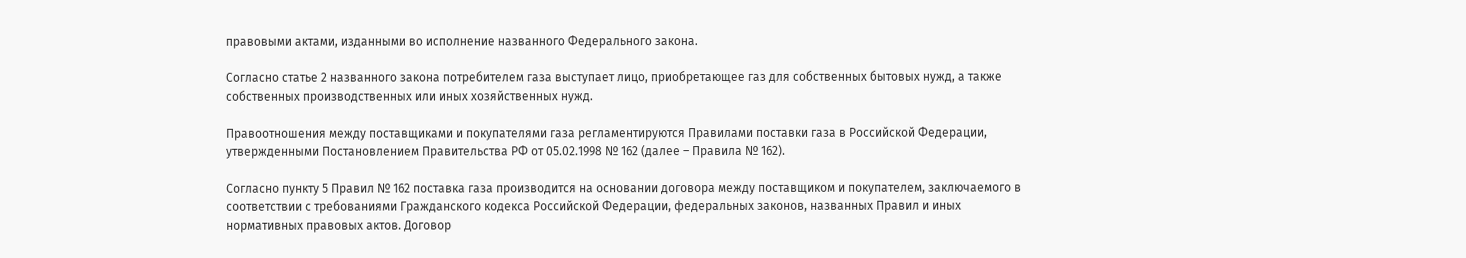правовыми актами, изданными во исполнение названного Федерального закона.

Согласно статье 2 названного закона потребителем газа выступает лицо, приобретающее газ для собственных бытовых нужд, а также собственных производственных или иных хозяйственных нужд.

Правоотношения между поставщиками и покупателями газа регламентируются Правилами поставки газа в Российской Федерации, утвержденными Постановлением Правительства РФ от 05.02.1998 № 162 (далее – Правила № 162).

Согласно пункту 5 Правил № 162 поставка газа производится на основании договора между поставщиком и покупателем, заключаемого в соответствии с требованиями Гражданского кодекса Российской Федерации, федеральных законов, названных Правил и иных нормативных правовых актов. Договор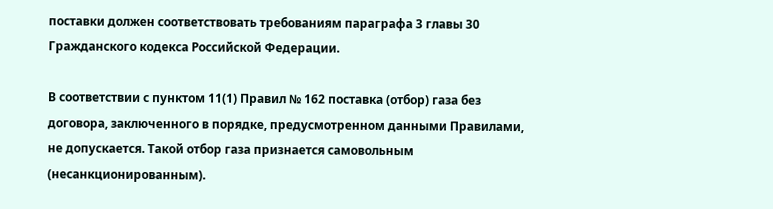поставки должен соответствовать требованиям параграфа 3 главы 30 Гражданского кодекса Российской Федерации.

В соответствии с пунктом 11(1) Правил № 162 поставка (отбор) газа без договора, заключенного в порядке, предусмотренном данными Правилами, не допускается. Такой отбор газа признается самовольным (несанкционированным).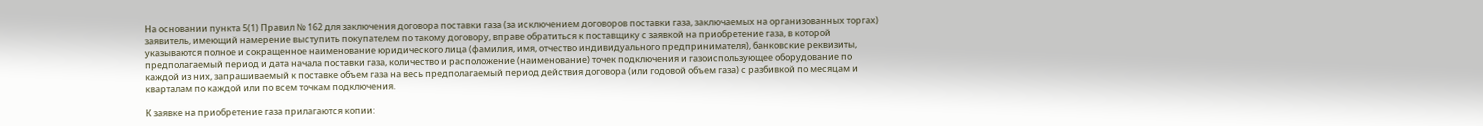На основании пункта 5(1) Правил № 162 для заключения договора поставки газа (за исключением договоров поставки газа, заключаемых на организованных торгах) заявитель, имеющий намерение выступить покупателем по такому договору, вправе обратиться к поставщику с заявкой на приобретение газа, в которой указываются полное и сокращенное наименование юридического лица (фамилия, имя, отчество индивидуального предпринимателя), банковские реквизиты, предполагаемый период и дата начала поставки газа, количество и расположение (наименование) точек подключения и газоиспользующее оборудование по каждой из них, запрашиваемый к поставке объем газа на весь предполагаемый период действия договора (или годовой объем газа) с разбивкой по месяцам и кварталам по каждой или по всем точкам подключения.

К заявке на приобретение газа прилагаются копии: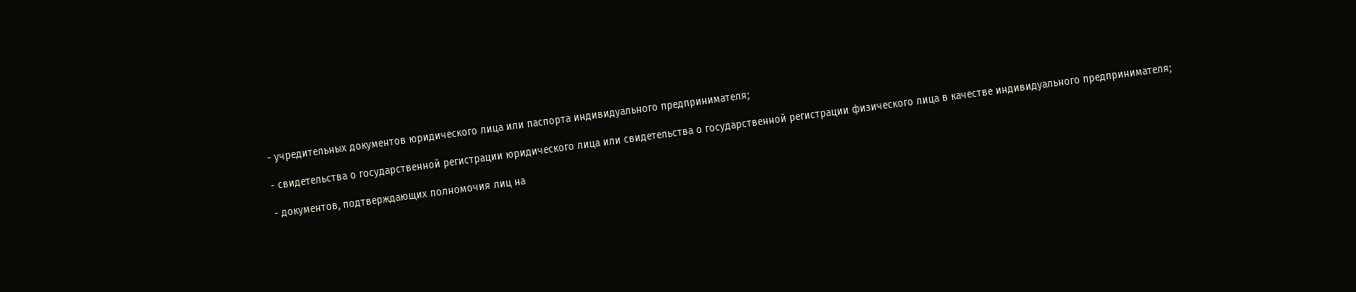- учредительных документов юридического лица или паспорта индивидуального предпринимателя;

- свидетельства о государственной регистрации юридического лица или свидетельства о государственной регистрации физического лица в качестве индивидуального предпринимателя;

- документов, подтверждающих полномочия лиц на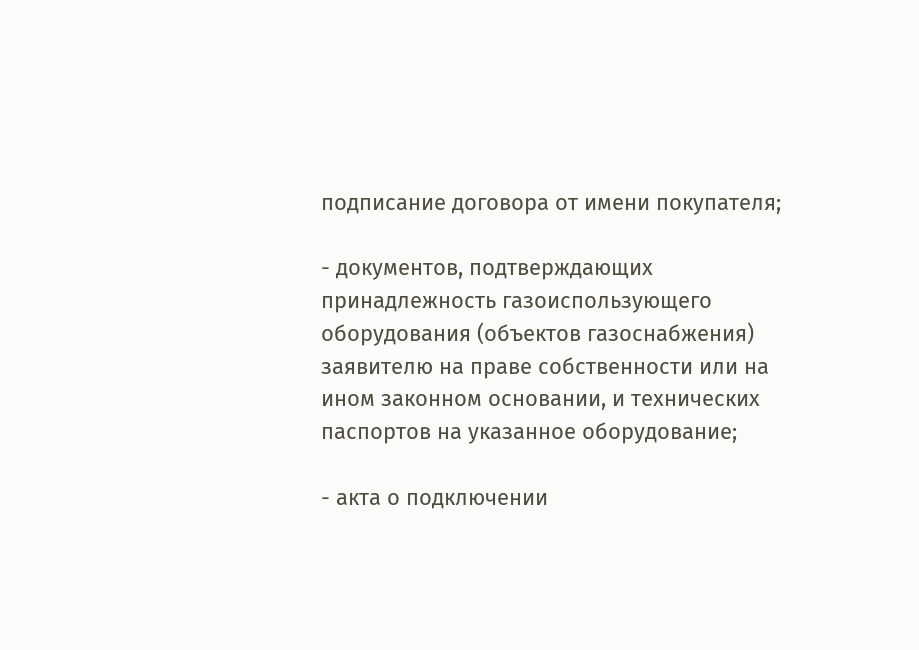подписание договора от имени покупателя;

- документов, подтверждающих принадлежность газоиспользующего оборудования (объектов газоснабжения) заявителю на праве собственности или на ином законном основании, и технических паспортов на указанное оборудование;

- акта о подключении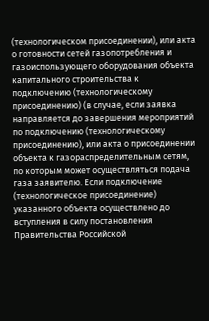(технологическом присоединении), или акта о готовности сетей газопотребления и газоиспользующего оборудования объекта капитального строительства к подключению (технологическому присоединению) (в случае, если заявка направляется до завершения мероприятий по подключению (технологическому присоединению), или акта о присоединении объекта к газораспределительным сетям, по которым может осуществляться подача газа заявителю. Если подключение (технологическое присоединение) указанного объекта осуществлено до вступления в силу постановления Правительства Российской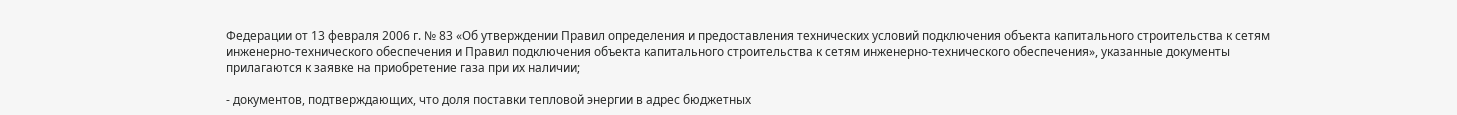Федерации от 13 февраля 2006 г. № 83 «Об утверждении Правил определения и предоставления технических условий подключения объекта капитального строительства к сетям инженерно-технического обеспечения и Правил подключения объекта капитального строительства к сетям инженерно-технического обеспечения», указанные документы прилагаются к заявке на приобретение газа при их наличии;

- документов, подтверждающих, что доля поставки тепловой энергии в адрес бюджетных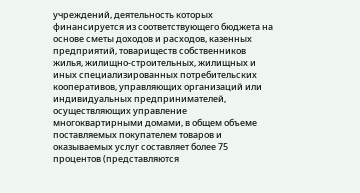учреждений, деятельность которых финансируется из соответствующего бюджета на основе сметы доходов и расходов, казенных предприятий, товариществ собственников жилья, жилищно-строительных, жилищных и иных специализированных потребительских кооперативов, управляющих организаций или индивидуальных предпринимателей, осуществляющих управление многоквартирными домами, в общем объеме поставляемых покупателем товаров и оказываемых услуг составляет более 75 процентов (представляются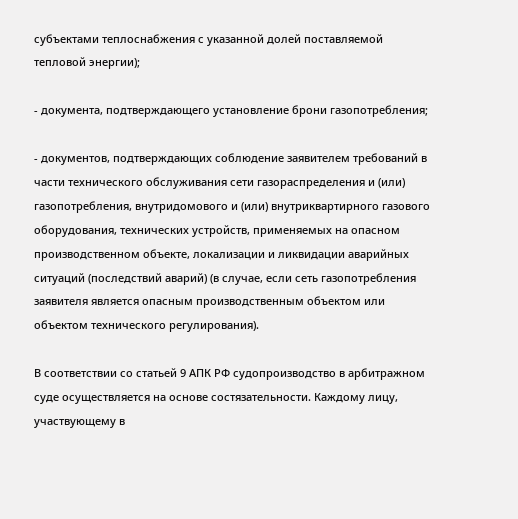субъектами теплоснабжения с указанной долей поставляемой тепловой энергии);

- документа, подтверждающего установление брони газопотребления;

- документов, подтверждающих соблюдение заявителем требований в части технического обслуживания сети газораспределения и (или) газопотребления, внутридомового и (или) внутриквартирного газового оборудования, технических устройств, применяемых на опасном производственном объекте, локализации и ликвидации аварийных ситуаций (последствий аварий) (в случае, если сеть газопотребления заявителя является опасным производственным объектом или объектом технического регулирования).

В соответствии со статьей 9 АПК РФ судопроизводство в арбитражном суде осуществляется на основе состязательности. Каждому лицу, участвующему в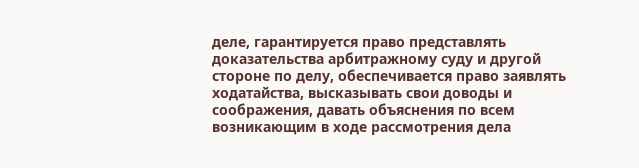деле, гарантируется право представлять доказательства арбитражному суду и другой стороне по делу, обеспечивается право заявлять ходатайства, высказывать свои доводы и соображения, давать объяснения по всем возникающим в ходе рассмотрения дела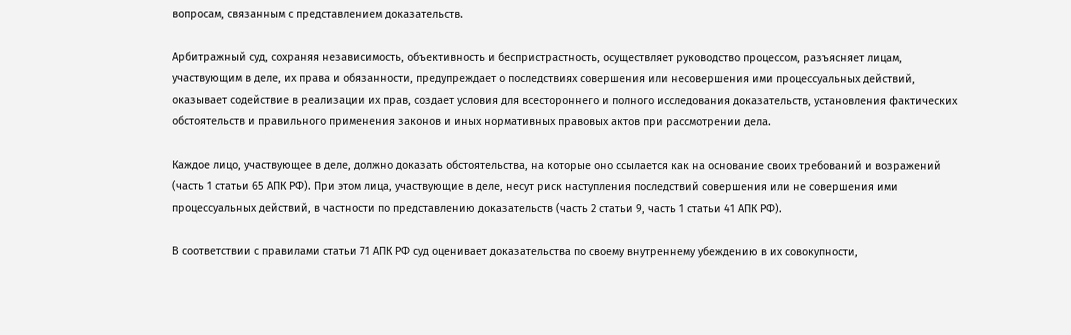вопросам, связанным с представлением доказательств.

Арбитражный суд, сохраняя независимость, объективность и беспристрастность, осуществляет руководство процессом, разъясняет лицам, участвующим в деле, их права и обязанности, предупреждает о последствиях совершения или несовершения ими процессуальных действий, оказывает содействие в реализации их прав, создает условия для всестороннего и полного исследования доказательств, установления фактических обстоятельств и правильного применения законов и иных нормативных правовых актов при рассмотрении дела.

Каждое лицо, участвующее в деле, должно доказать обстоятельства, на которые оно ссылается как на основание своих требований и возражений (часть 1 статьи 65 АПК РФ). При этом лица, участвующие в деле, несут риск наступления последствий совершения или не совершения ими процессуальных действий, в частности по представлению доказательств (часть 2 статьи 9, часть 1 статьи 41 АПК РФ).

В соответствии с правилами статьи 71 АПК РФ суд оценивает доказательства по своему внутреннему убеждению в их совокупности,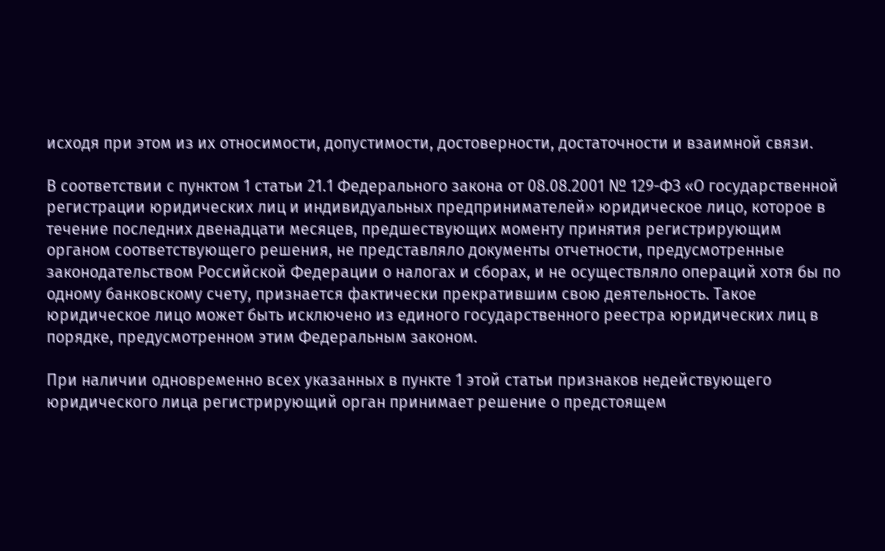исходя при этом из их относимости, допустимости, достоверности, достаточности и взаимной связи.

В соответствии с пунктом 1 статьи 21.1 Федерального закона от 08.08.2001 № 129-ФЗ «О государственной регистрации юридических лиц и индивидуальных предпринимателей» юридическое лицо, которое в течение последних двенадцати месяцев, предшествующих моменту принятия регистрирующим органом соответствующего решения, не представляло документы отчетности, предусмотренные законодательством Российской Федерации о налогах и сборах, и не осуществляло операций хотя бы по одному банковскому счету, признается фактически прекратившим свою деятельность. Такое юридическое лицо может быть исключено из единого государственного реестра юридических лиц в порядке, предусмотренном этим Федеральным законом.

При наличии одновременно всех указанных в пункте 1 этой статьи признаков недействующего юридического лица регистрирующий орган принимает решение о предстоящем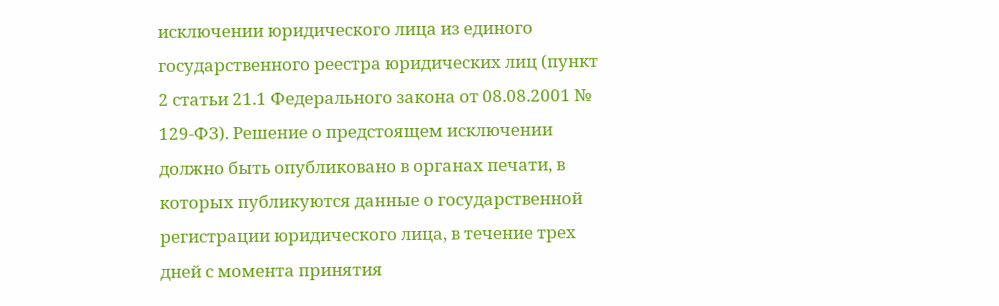исключении юридического лица из единого государственного реестра юридических лиц (пункт 2 статьи 21.1 Федерального закона от 08.08.2001 № 129-ФЗ). Решение о предстоящем исключении должно быть опубликовано в органах печати, в которых публикуются данные о государственной регистрации юридического лица, в течение трех дней с момента принятия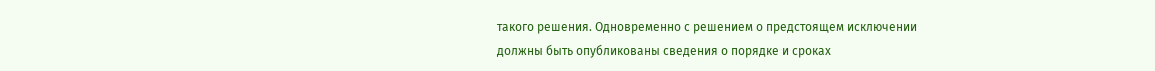такого решения. Одновременно с решением о предстоящем исключении должны быть опубликованы сведения о порядке и сроках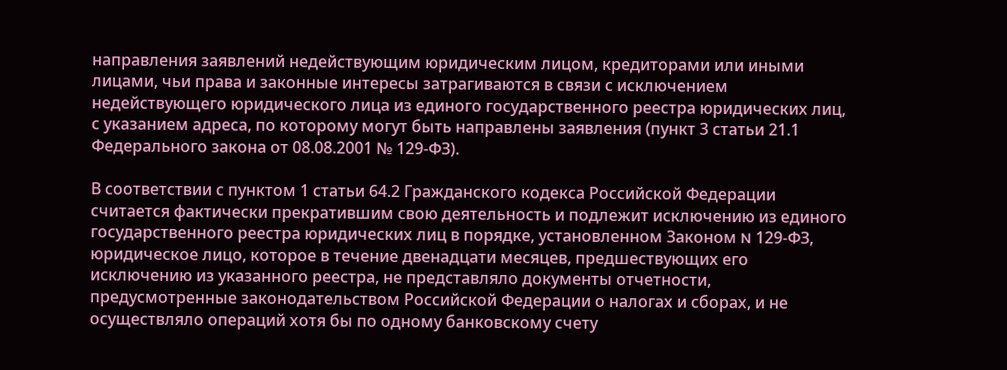направления заявлений недействующим юридическим лицом, кредиторами или иными лицами, чьи права и законные интересы затрагиваются в связи с исключением недействующего юридического лица из единого государственного реестра юридических лиц, с указанием адреса, по которому могут быть направлены заявления (пункт 3 статьи 21.1 Федерального закона от 08.08.2001 № 129-ФЗ).

В соответствии с пунктом 1 статьи 64.2 Гражданского кодекса Российской Федерации считается фактически прекратившим свою деятельность и подлежит исключению из единого государственного реестра юридических лиц в порядке, установленном Законом N 129-ФЗ, юридическое лицо, которое в течение двенадцати месяцев, предшествующих его исключению из указанного реестра, не представляло документы отчетности, предусмотренные законодательством Российской Федерации о налогах и сборах, и не осуществляло операций хотя бы по одному банковскому счету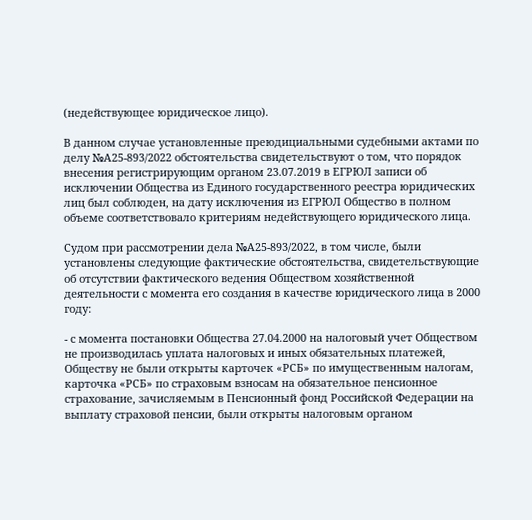(недействующее юридическое лицо).

В данном случае установленные преюдициальными судебными актами по делу №А25-893/2022 обстоятельства свидетельствуют о том, что порядок внесения регистрирующим органом 23.07.2019 в ЕГРЮЛ записи об исключении Общества из Единого государственного реестра юридических лиц был соблюден, на дату исключения из ЕГРЮЛ Общество в полном объеме соответствовало критериям недействующего юридического лица.

Судом при рассмотрении дела №А25-893/2022, в том числе, были установлены следующие фактические обстоятельства, свидетельствующие об отсутствии фактического ведения Обществом хозяйственной деятельности с момента его создания в качестве юридического лица в 2000 году:

- с момента постановки Общества 27.04.2000 на налоговый учет Обществом не производилась уплата налоговых и иных обязательных платежей, Обществу не были открыты карточек «РСБ» по имущественным налогам, карточка «РСБ» по страховым взносам на обязательное пенсионное страхование, зачисляемым в Пенсионный фонд Российской Федерации на выплату страховой пенсии, были открыты налоговым органом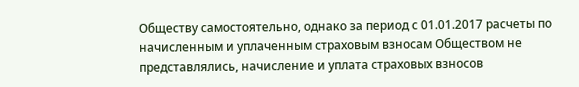Обществу самостоятельно, однако за период с 01.01.2017 расчеты по начисленным и уплаченным страховым взносам Обществом не представлялись, начисление и уплата страховых взносов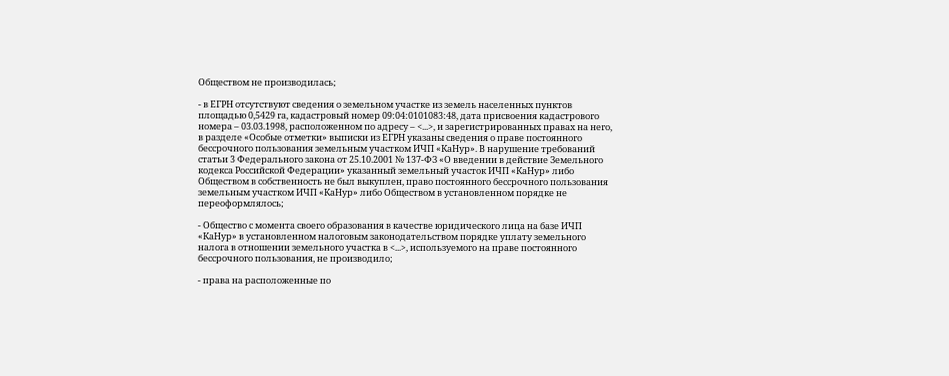Обществом не производилась;

- в ЕГРН отсутствуют сведения о земельном участке из земель населенных пунктов площадью 0,5429 га, кадастровый номер 09:04:0101083:48, дата присвоения кадастрового номера – 03.03.1998, расположенном по адресу – <...>, и зарегистрированных правах на него, в разделе «Особые отметки» выписки из ЕГРН указаны сведения о праве постоянного бессрочного пользования земельным участком ИЧП «КаНур». В нарушение требований статьи 3 Федерального закона от 25.10.2001 № 137-ФЗ «О введении в действие Земельного кодекса Российской Федерации» указанный земельный участок ИЧП «КаНур» либо Обществом в собственность не был выкуплен, право постоянного бессрочного пользования земельным участком ИЧП «КаНур» либо Обществом в установленном порядке не переоформлялось;

- Общество с момента своего образования в качестве юридического лица на базе ИЧП «КаНур» в установленном налоговым законодательством порядке уплату земельного налога в отношении земельного участка в <...>, используемого на праве постоянного бессрочного пользования, не производило;

- права на расположенные по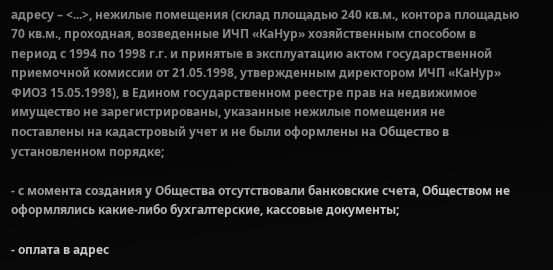адресу – <...>, нежилые помещения (склад площадью 240 кв.м., контора площадью 70 кв.м., проходная, возведенные ИЧП «КаНур» хозяйственным способом в период с 1994 по 1998 г.г. и принятые в эксплуатацию актом государственной приемочной комиссии от 21.05.1998, утвержденным директором ИЧП «КаНур» ФИО3 15.05.1998), в Едином государственном реестре прав на недвижимое имущество не зарегистрированы, указанные нежилые помещения не поставлены на кадастровый учет и не были оформлены на Общество в установленном порядке;

- с момента создания у Общества отсутствовали банковские счета, Обществом не оформлялись какие-либо бухгалтерские, кассовые документы;

- оплата в адрес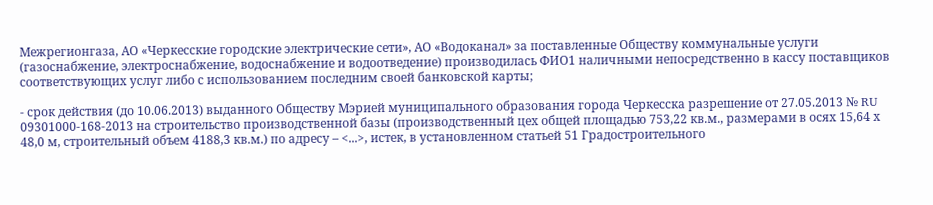Межрегионгаза, АО «Черкесские городские электрические сети», АО «Водоканал» за поставленные Обществу коммунальные услуги (газоснабжение, электроснабжение, водоснабжение и водоотведение) производилась ФИО1 наличными непосредственно в кассу поставщиков соответствующих услуг либо с использованием последним своей банковской карты;

- срок действия (до 10.06.2013) выданного Обществу Мэрией муниципального образования города Черкесска разрешение от 27.05.2013 № RU 09301000-168-2013 на строительство производственной базы (производственный цех общей площадью 753,22 кв.м., размерами в осях 15,64 х 48,0 м, строительный объем 4188,3 кв.м.) по адресу – <...>, истек, в установленном статьей 51 Градостроительного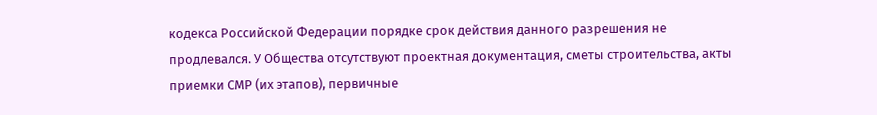кодекса Российской Федерации порядке срок действия данного разрешения не продлевался. У Общества отсутствуют проектная документация, сметы строительства, акты приемки СМР (их этапов), первичные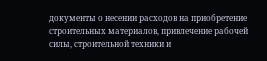документы о несении расходов на приобретение строительных материалов, привлечение рабочей силы, строительной техники и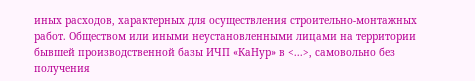иных расходов, характерных для осуществления строительно-монтажных работ. Обществом или иными неустановленными лицами на территории бывшей производственной базы ИЧП «КаНур» в <...>, самовольно без получения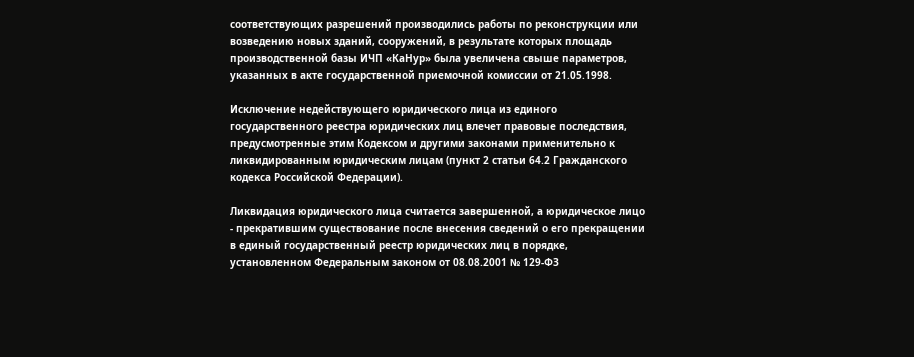соответствующих разрешений производились работы по реконструкции или возведению новых зданий, сооружений, в результате которых площадь производственной базы ИЧП «КаНур» была увеличена свыше параметров, указанных в акте государственной приемочной комиссии от 21.05.1998.

Исключение недействующего юридического лица из единого государственного реестра юридических лиц влечет правовые последствия, предусмотренные этим Кодексом и другими законами применительно к ликвидированным юридическим лицам (пункт 2 статьи 64.2 Гражданского кодекса Российской Федерации).

Ликвидация юридического лица считается завершенной, а юридическое лицо - прекратившим существование после внесения сведений о его прекращении в единый государственный реестр юридических лиц в порядке, установленном Федеральным законом от 08.08.2001 № 129-ФЗ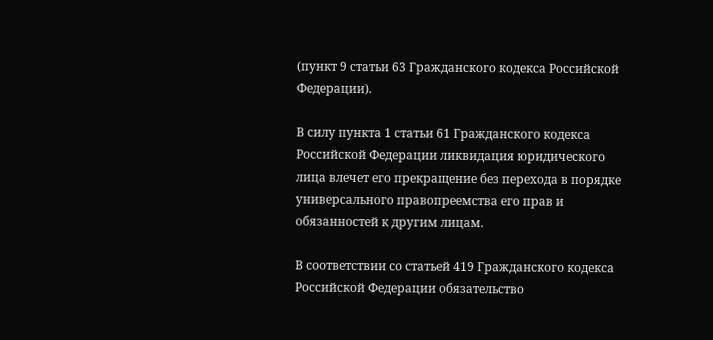(пункт 9 статьи 63 Гражданского кодекса Российской Федерации).

В силу пункта 1 статьи 61 Гражданского кодекса Российской Федерации ликвидация юридического лица влечет его прекращение без перехода в порядке универсального правопреемства его прав и обязанностей к другим лицам.

В соответствии со статьей 419 Гражданского кодекса Российской Федерации обязательство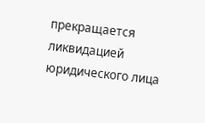прекращается ликвидацией юридического лица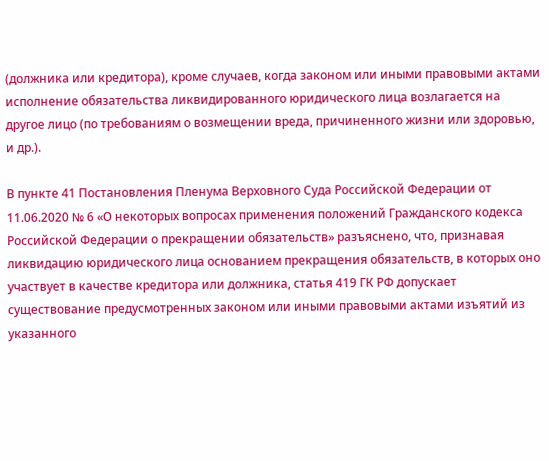(должника или кредитора), кроме случаев, когда законом или иными правовыми актами исполнение обязательства ликвидированного юридического лица возлагается на другое лицо (по требованиям о возмещении вреда, причиненного жизни или здоровью, и др.).

В пункте 41 Постановления Пленума Верховного Суда Российской Федерации от 11.06.2020 № 6 «О некоторых вопросах применения положений Гражданского кодекса Российской Федерации о прекращении обязательств» разъяснено, что, признавая ликвидацию юридического лица основанием прекращения обязательств, в которых оно участвует в качестве кредитора или должника, статья 419 ГК РФ допускает существование предусмотренных законом или иными правовыми актами изъятий из указанного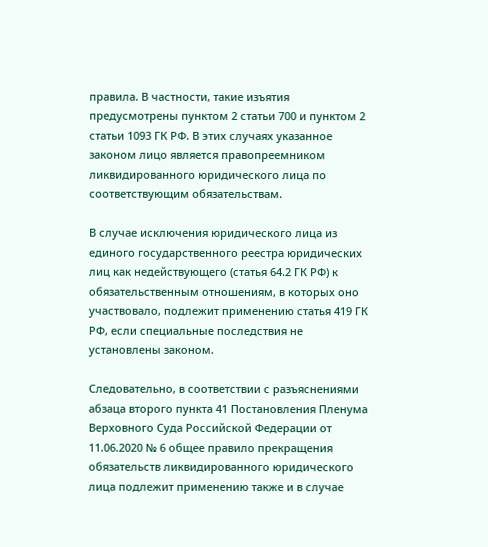правила. В частности, такие изъятия предусмотрены пунктом 2 статьи 700 и пунктом 2 статьи 1093 ГК РФ. В этих случаях указанное законом лицо является правопреемником ликвидированного юридического лица по соответствующим обязательствам.

В случае исключения юридического лица из единого государственного реестра юридических лиц как недействующего (статья 64.2 ГК РФ) к обязательственным отношениям, в которых оно участвовало, подлежит применению статья 419 ГК РФ, если специальные последствия не установлены законом.

Следовательно, в соответствии с разъяснениями абзаца второго пункта 41 Постановления Пленума Верховного Суда Российской Федерации от 11.06.2020 № 6 общее правило прекращения обязательств ликвидированного юридического лица подлежит применению также и в случае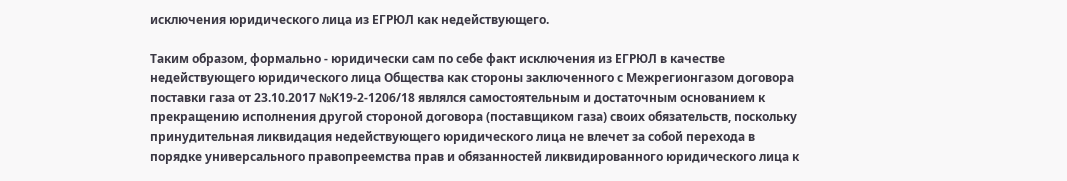исключения юридического лица из ЕГРЮЛ как недействующего.

Таким образом, формально - юридически сам по себе факт исключения из ЕГРЮЛ в качестве недействующего юридического лица Общества как стороны заключенного с Межрегионгазом договора поставки газа от 23.10.2017 №К19-2-1206/18 являлся самостоятельным и достаточным основанием к прекращению исполнения другой стороной договора (поставщиком газа) своих обязательств, поскольку принудительная ликвидация недействующего юридического лица не влечет за собой перехода в порядке универсального правопреемства прав и обязанностей ликвидированного юридического лица к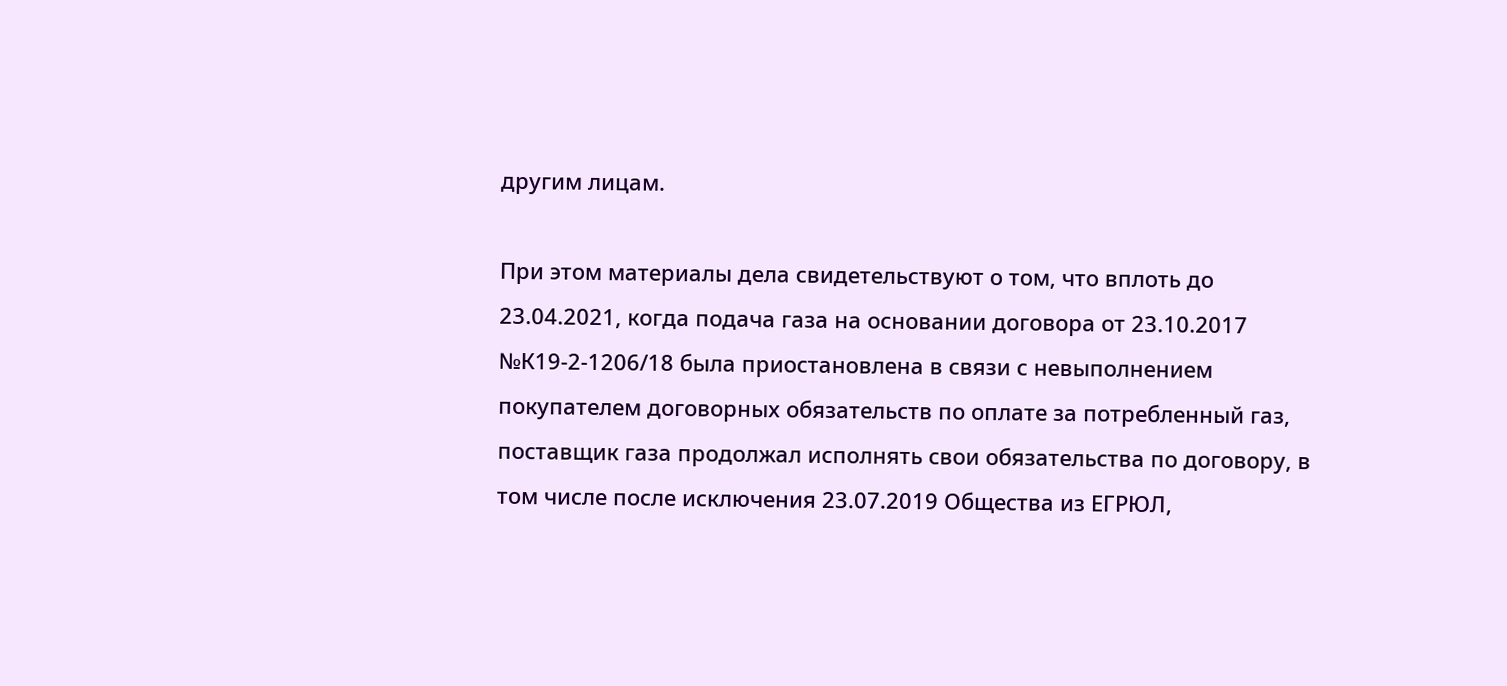другим лицам.

При этом материалы дела свидетельствуют о том, что вплоть до 23.04.2021, когда подача газа на основании договора от 23.10.2017 №К19-2-1206/18 была приостановлена в связи с невыполнением покупателем договорных обязательств по оплате за потребленный газ, поставщик газа продолжал исполнять свои обязательства по договору, в том числе после исключения 23.07.2019 Общества из ЕГРЮЛ,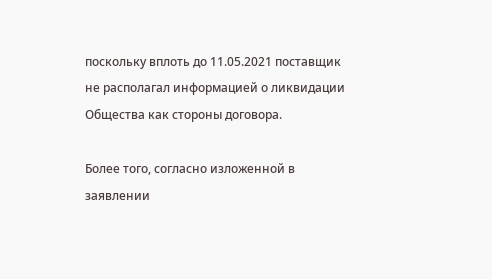поскольку вплоть до 11.05.2021 поставщик не располагал информацией о ликвидации Общества как стороны договора.

Более того, согласно изложенной в заявлении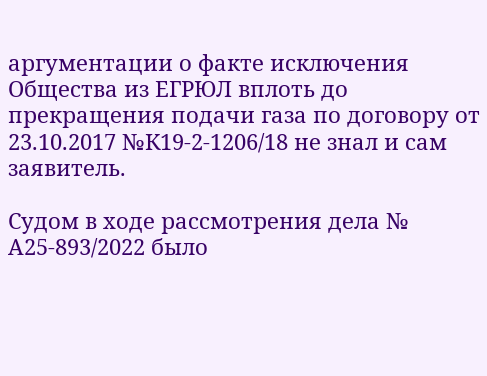аргументации о факте исключения Общества из ЕГРЮЛ вплоть до прекращения подачи газа по договору от 23.10.2017 №К19-2-1206/18 не знал и сам заявитель.

Судом в ходе рассмотрения дела № А25-893/2022 было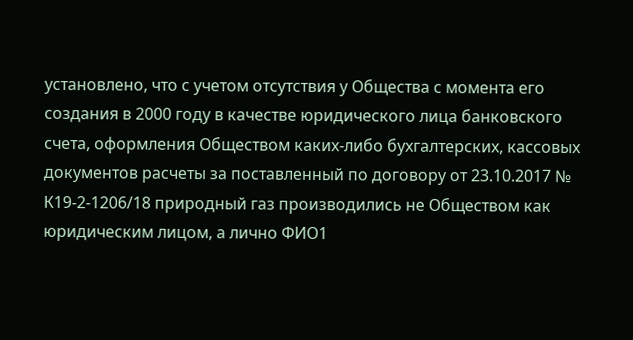установлено, что с учетом отсутствия у Общества с момента его создания в 2000 году в качестве юридического лица банковского счета, оформления Обществом каких-либо бухгалтерских, кассовых документов расчеты за поставленный по договору от 23.10.2017 № К19-2-1206/18 природный газ производились не Обществом как юридическим лицом, а лично ФИО1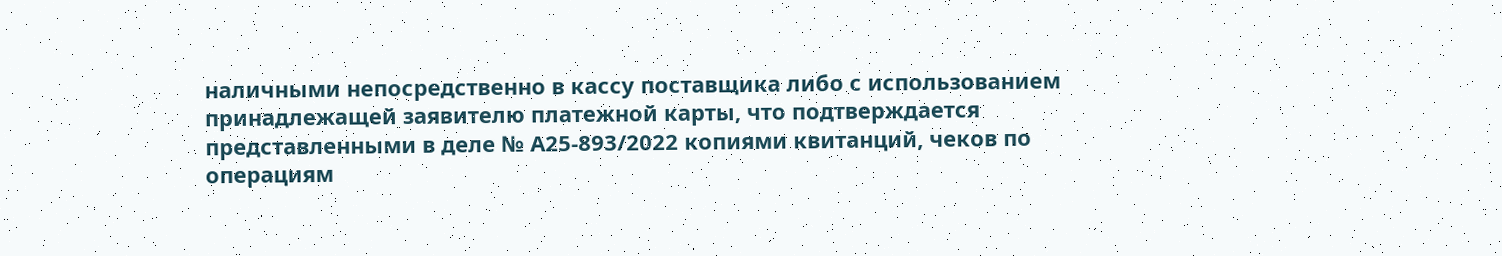наличными непосредственно в кассу поставщика либо с использованием принадлежащей заявителю платежной карты, что подтверждается представленными в деле № А25-893/2022 копиями квитанций, чеков по операциям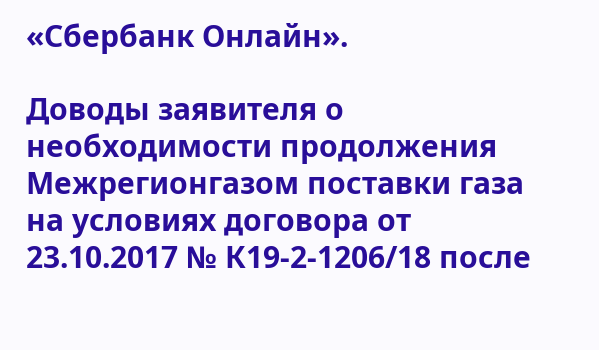«Сбербанк Онлайн».

Доводы заявителя о необходимости продолжения Межрегионгазом поставки газа на условиях договора от 23.10.2017 № К19-2-1206/18 после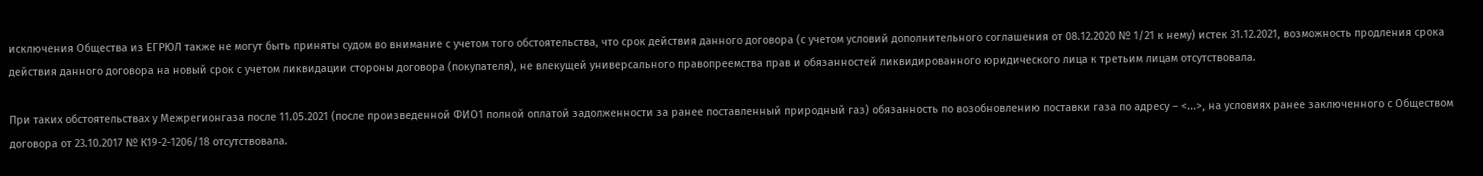исключения Общества из ЕГРЮЛ также не могут быть приняты судом во внимание с учетом того обстоятельства, что срок действия данного договора (с учетом условий дополнительного соглашения от 08.12.2020 № 1/21 к нему) истек 31.12.2021, возможность продления срока действия данного договора на новый срок с учетом ликвидации стороны договора (покупателя), не влекущей универсального правопреемства прав и обязанностей ликвидированного юридического лица к третьим лицам отсутствовала.

При таких обстоятельствах у Межрегионгаза после 11.05.2021 (после произведенной ФИО1 полной оплатой задолженности за ранее поставленный природный газ) обязанность по возобновлению поставки газа по адресу – <...>, на условиях ранее заключенного с Обществом договора от 23.10.2017 № К19-2-1206/18 отсутствовала.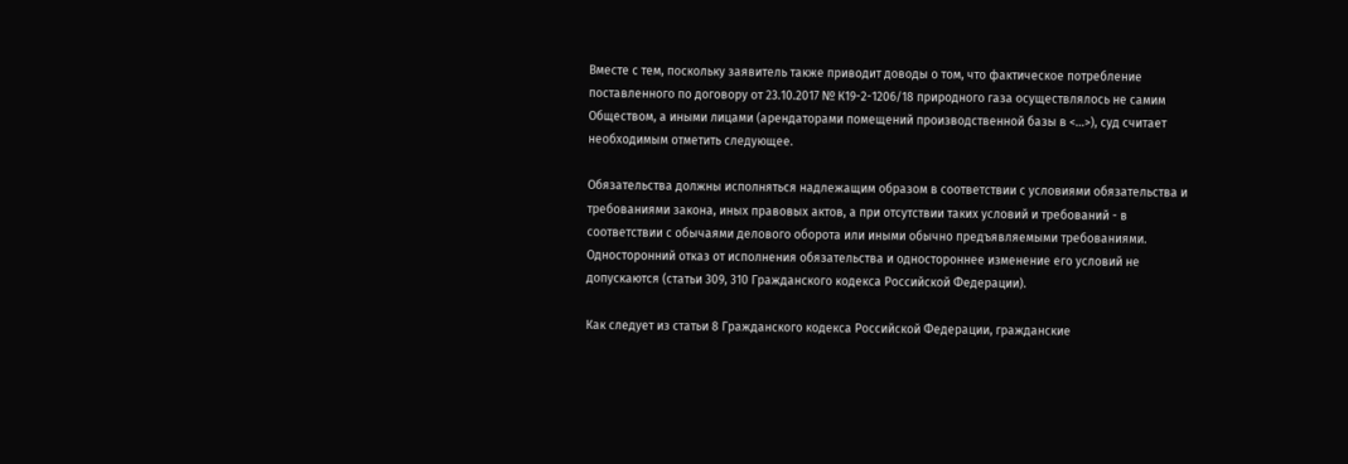Вместе с тем, поскольку заявитель также приводит доводы о том, что фактическое потребление поставленного по договору от 23.10.2017 № К19-2-1206/18 природного газа осуществлялось не самим Обществом, а иными лицами (арендаторами помещений производственной базы в <...>), суд считает необходимым отметить следующее.

Обязательства должны исполняться надлежащим образом в соответствии с условиями обязательства и требованиями закона, иных правовых актов, а при отсутствии таких условий и требований - в соответствии с обычаями делового оборота или иными обычно предъявляемыми требованиями. Односторонний отказ от исполнения обязательства и одностороннее изменение его условий не допускаются (статьи 309, 310 Гражданского кодекса Российской Федерации).

Как следует из статьи 8 Гражданского кодекса Российской Федерации, гражданские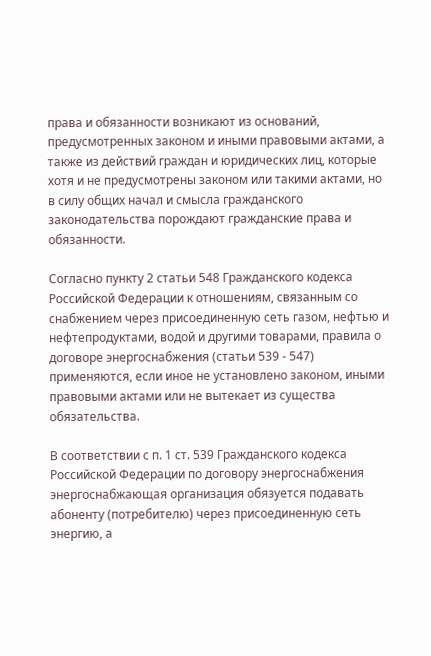права и обязанности возникают из оснований, предусмотренных законом и иными правовыми актами, а также из действий граждан и юридических лиц, которые хотя и не предусмотрены законом или такими актами, но в силу общих начал и смысла гражданского законодательства порождают гражданские права и обязанности.

Согласно пункту 2 статьи 548 Гражданского кодекса Российской Федерации к отношениям, связанным со снабжением через присоединенную сеть газом, нефтью и нефтепродуктами, водой и другими товарами, правила о договоре энергоснабжения (статьи 539 - 547) применяются, если иное не установлено законом, иными правовыми актами или не вытекает из существа обязательства.

В соответствии с п. 1 ст. 539 Гражданского кодекса Российской Федерации по договору энергоснабжения энергоснабжающая организация обязуется подавать абоненту (потребителю) через присоединенную сеть энергию, а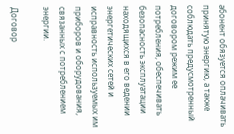абонент обязуется оплачивать принятую энергию, а также соблюдать предусмотренный договором режим ее потребления, обеспечивать безопасность эксплуатации находящихся в его ведении энергетических сетей и исправность используемых им приборов и оборудования, связанных с потреблением энергии.

Договор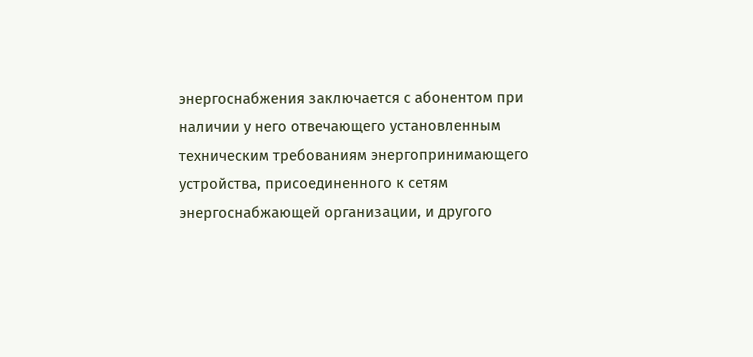энергоснабжения заключается с абонентом при наличии у него отвечающего установленным техническим требованиям энергопринимающего устройства, присоединенного к сетям энергоснабжающей организации, и другого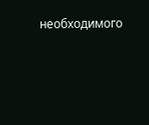необходимого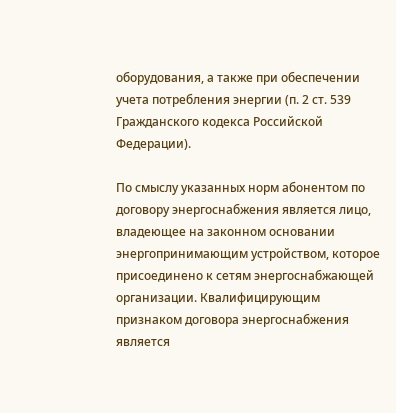оборудования, а также при обеспечении учета потребления энергии (п. 2 ст. 539 Гражданского кодекса Российской Федерации).

По смыслу указанных норм абонентом по договору энергоснабжения является лицо, владеющее на законном основании энергопринимающим устройством, которое присоединено к сетям энергоснабжающей организации. Квалифицирующим признаком договора энергоснабжения является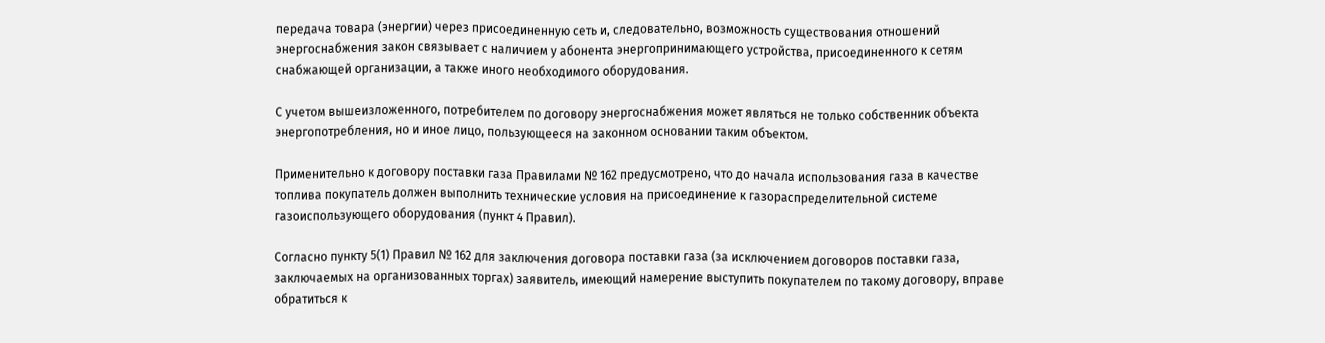передача товара (энергии) через присоединенную сеть и, следовательно, возможность существования отношений энергоснабжения закон связывает с наличием у абонента энергопринимающего устройства, присоединенного к сетям снабжающей организации, а также иного необходимого оборудования.

С учетом вышеизложенного, потребителем по договору энергоснабжения может являться не только собственник объекта энергопотребления, но и иное лицо, пользующееся на законном основании таким объектом.

Применительно к договору поставки газа Правилами № 162 предусмотрено, что до начала использования газа в качестве топлива покупатель должен выполнить технические условия на присоединение к газораспределительной системе газоиспользующего оборудования (пункт 4 Правил).

Согласно пункту 5(1) Правил № 162 для заключения договора поставки газа (за исключением договоров поставки газа, заключаемых на организованных торгах) заявитель, имеющий намерение выступить покупателем по такому договору, вправе обратиться к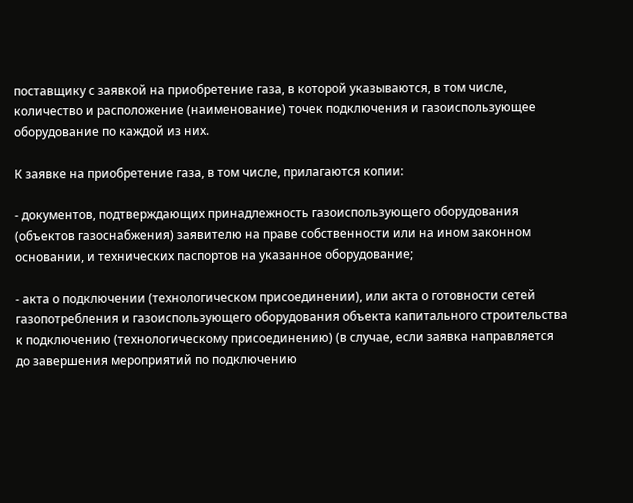поставщику с заявкой на приобретение газа, в которой указываются, в том числе, количество и расположение (наименование) точек подключения и газоиспользующее оборудование по каждой из них.

К заявке на приобретение газа, в том числе, прилагаются копии:

- документов, подтверждающих принадлежность газоиспользующего оборудования (объектов газоснабжения) заявителю на праве собственности или на ином законном основании, и технических паспортов на указанное оборудование;

- акта о подключении (технологическом присоединении), или акта о готовности сетей газопотребления и газоиспользующего оборудования объекта капитального строительства к подключению (технологическому присоединению) (в случае, если заявка направляется до завершения мероприятий по подключению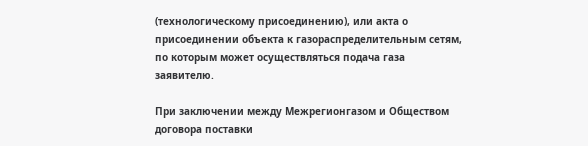(технологическому присоединению), или акта о присоединении объекта к газораспределительным сетям, по которым может осуществляться подача газа заявителю.

При заключении между Межрегионгазом и Обществом договора поставки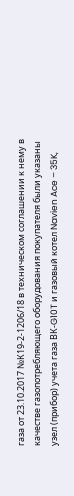газа от 23.10.2017 №К19-2-1206/18 в техническом соглашении к нему в качестве газопотребляющего оборудования покупателя были указаны узел (прибор) учета газа ВК-G10T и газовый котел Navien Ace – 35K,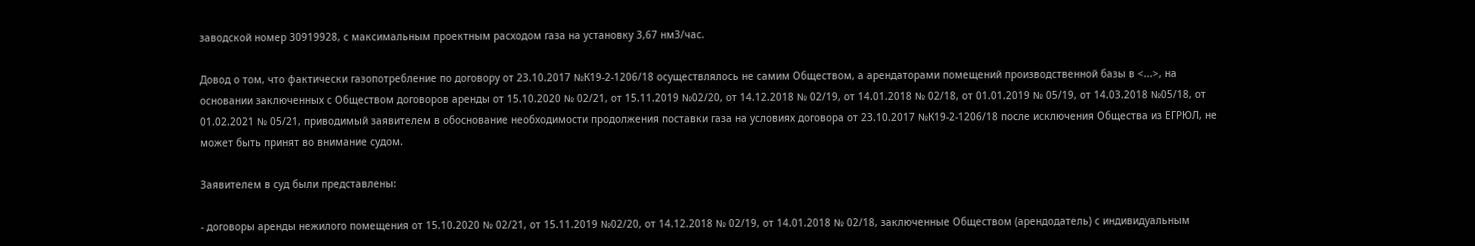заводской номер 30919928, с максимальным проектным расходом газа на установку 3,67 нм3/час.

Довод о том, что фактически газопотребление по договору от 23.10.2017 №К19-2-1206/18 осуществлялось не самим Обществом, а арендаторами помещений производственной базы в <...>, на основании заключенных с Обществом договоров аренды от 15.10.2020 № 02/21, от 15.11.2019 №02/20, от 14.12.2018 № 02/19, от 14.01.2018 № 02/18, от 01.01.2019 № 05/19, от 14.03.2018 №05/18, от 01.02.2021 № 05/21, приводимый заявителем в обоснование необходимости продолжения поставки газа на условиях договора от 23.10.2017 №К19-2-1206/18 после исключения Общества из ЕГРЮЛ, не может быть принят во внимание судом.

Заявителем в суд были представлены:

- договоры аренды нежилого помещения от 15.10.2020 № 02/21, от 15.11.2019 №02/20, от 14.12.2018 № 02/19, от 14.01.2018 № 02/18, заключенные Обществом (арендодатель) с индивидуальным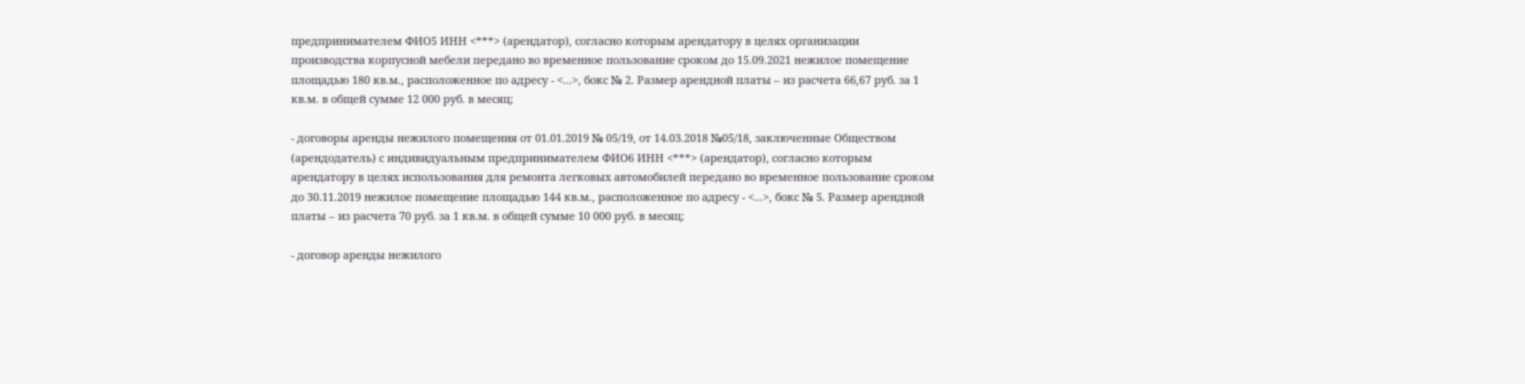предпринимателем ФИО5 ИНН <***> (арендатор), согласно которым арендатору в целях организации производства корпусной мебели передано во временное пользование сроком до 15.09.2021 нежилое помещение площадью 180 кв.м., расположенное по адресу - <...>, бокс № 2. Размер арендной платы – из расчета 66,67 руб. за 1 кв.м. в общей сумме 12 000 руб. в месяц;

- договоры аренды нежилого помещения от 01.01.2019 № 05/19, от 14.03.2018 №05/18, заключенные Обществом (арендодатель) с индивидуальным предпринимателем ФИО6 ИНН <***> (арендатор), согласно которым арендатору в целях использования для ремонта легковых автомобилей передано во временное пользование сроком до 30.11.2019 нежилое помещение площадью 144 кв.м., расположенное по адресу - <...>, бокс № 5. Размер арендной платы – из расчета 70 руб. за 1 кв.м. в общей сумме 10 000 руб. в месяц;

- договор аренды нежилого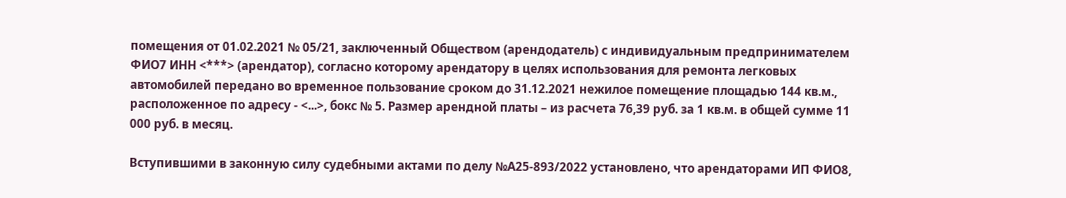помещения от 01.02.2021 № 05/21, заключенный Обществом (арендодатель) с индивидуальным предпринимателем ФИО7 ИНН <***> (арендатор), согласно которому арендатору в целях использования для ремонта легковых автомобилей передано во временное пользование сроком до 31.12.2021 нежилое помещение площадью 144 кв.м., расположенное по адресу - <...>, бокс № 5. Размер арендной платы – из расчета 76,39 руб. за 1 кв.м. в общей сумме 11 000 руб. в месяц.

Вступившими в законную силу судебными актами по делу №А25-893/2022 установлено, что арендаторами ИП ФИО8,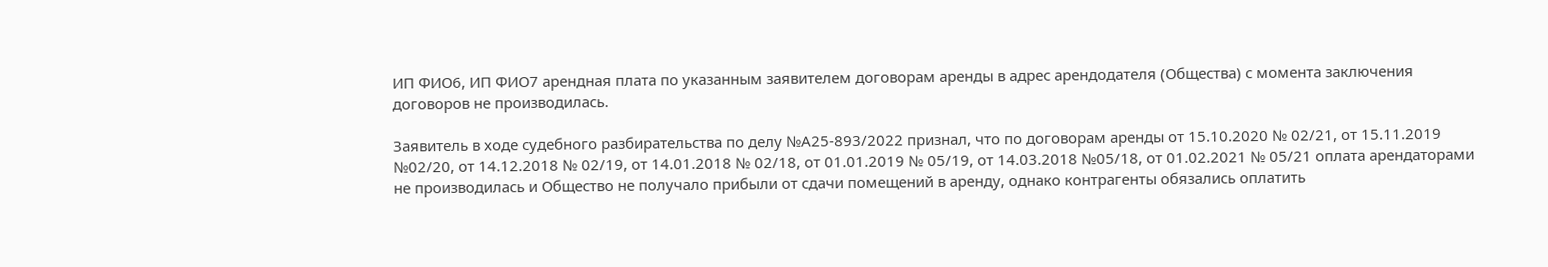ИП ФИО6, ИП ФИО7 арендная плата по указанным заявителем договорам аренды в адрес арендодателя (Общества) с момента заключения договоров не производилась.

Заявитель в ходе судебного разбирательства по делу №А25-893/2022 признал, что по договорам аренды от 15.10.2020 № 02/21, от 15.11.2019 №02/20, от 14.12.2018 № 02/19, от 14.01.2018 № 02/18, от 01.01.2019 № 05/19, от 14.03.2018 №05/18, от 01.02.2021 № 05/21 оплата арендаторами не производилась и Общество не получало прибыли от сдачи помещений в аренду, однако контрагенты обязались оплатить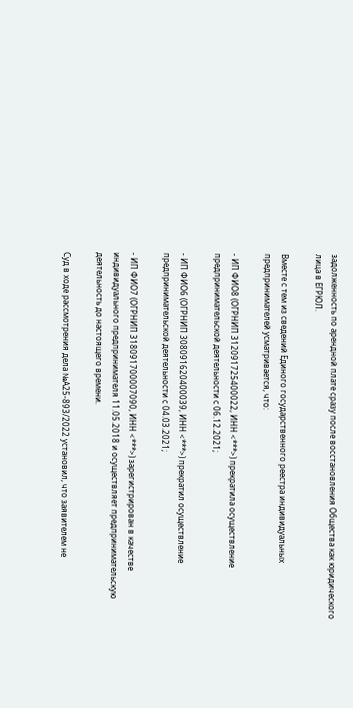задолженность по арендной плате сразу после восстановления Общества как юридического лица в ЕГРЮЛ.

Вместе с тем из сведений Единого государственного реестра индивидуальных предпринимателей усматривается, что:

- ИП ФИО8 (ОГРНИП 312091725400022, ИНН <***>) прекратила осуществление предпринимательской деятельности с 06.12.2021;

- ИП ФИО6 (ОГРНИП 308091620400039, ИНН <***>) прекратил осуществление предпринимательской деятельности с 04.03.2021;

- ИП ФИО7 (ОГРНИП 318091700007090, ИНН <***>) зарегистрирован в качестве индивидуального предпринимателя 11.05.2018 и осуществляет предпринимательскую деятельность до настоящего времени.

Суд в ходе рассмотрения дела №А25-893/2022 установил, что заявителем не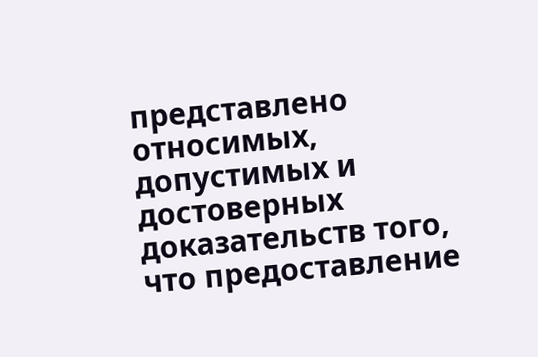представлено относимых, допустимых и достоверных доказательств того, что предоставление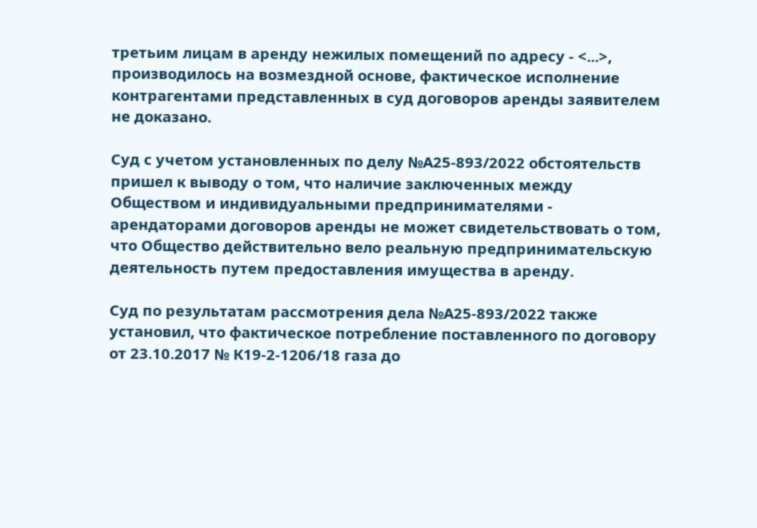третьим лицам в аренду нежилых помещений по адресу - <...>, производилось на возмездной основе, фактическое исполнение контрагентами представленных в суд договоров аренды заявителем не доказано.

Суд с учетом установленных по делу №А25-893/2022 обстоятельств пришел к выводу о том, что наличие заключенных между Обществом и индивидуальными предпринимателями - арендаторами договоров аренды не может свидетельствовать о том, что Общество действительно вело реальную предпринимательскую деятельность путем предоставления имущества в аренду.

Суд по результатам рассмотрения дела №А25-893/2022 также установил, что фактическое потребление поставленного по договору от 23.10.2017 № К19-2-1206/18 газа до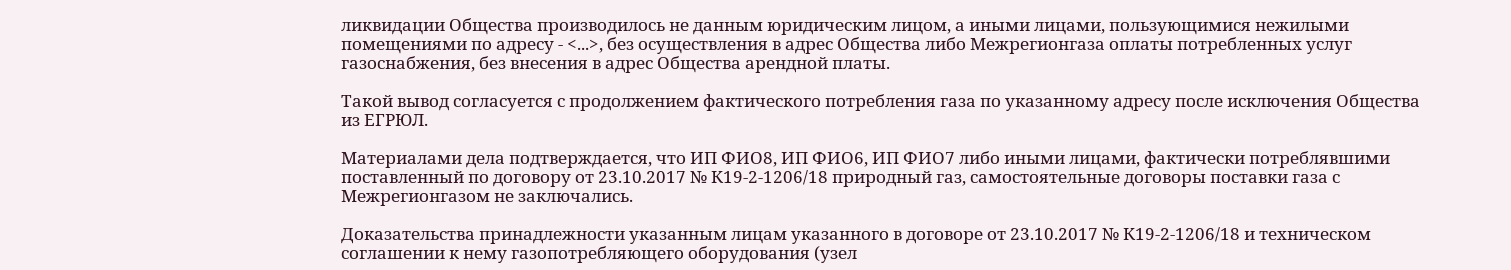ликвидации Общества производилось не данным юридическим лицом, а иными лицами, пользующимися нежилыми помещениями по адресу - <...>, без осуществления в адрес Общества либо Межрегионгаза оплаты потребленных услуг газоснабжения, без внесения в адрес Общества арендной платы.

Такой вывод согласуется с продолжением фактического потребления газа по указанному адресу после исключения Общества из ЕГРЮЛ.

Материалами дела подтверждается, что ИП ФИО8, ИП ФИО6, ИП ФИО7 либо иными лицами, фактически потреблявшими поставленный по договору от 23.10.2017 № К19-2-1206/18 природный газ, самостоятельные договоры поставки газа с Межрегионгазом не заключались.

Доказательства принадлежности указанным лицам указанного в договоре от 23.10.2017 № К19-2-1206/18 и техническом соглашении к нему газопотребляющего оборудования (узел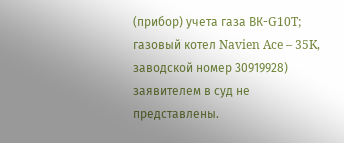(прибор) учета газа ВК-G10T; газовый котел Navien Ace – 35K, заводской номер 30919928) заявителем в суд не представлены.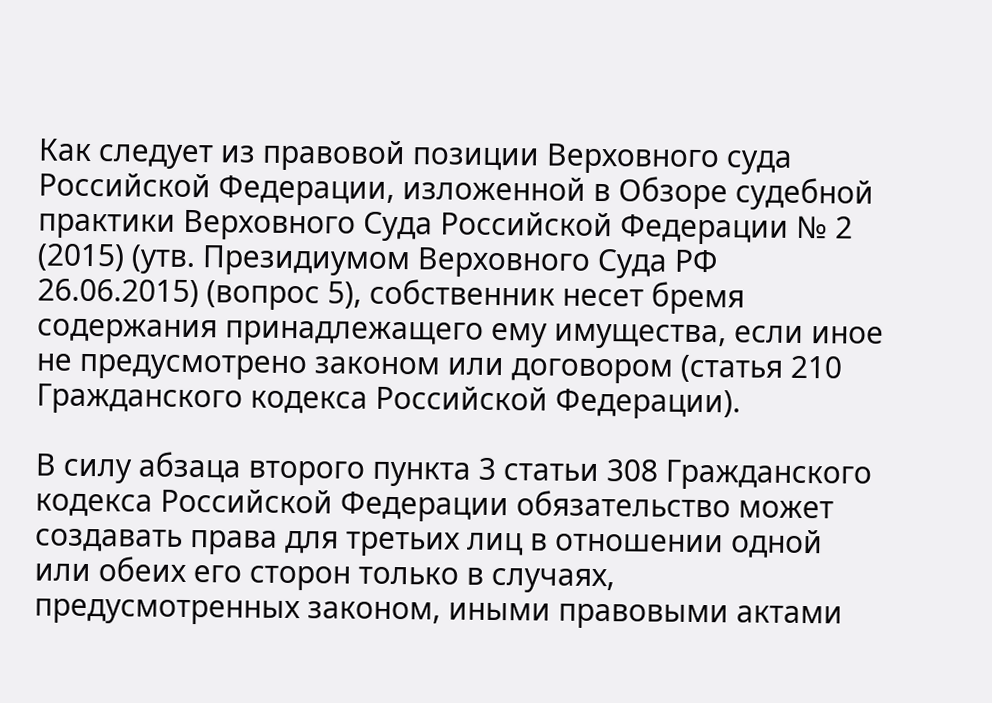Как следует из правовой позиции Верховного суда Российской Федерации, изложенной в Обзоре судебной практики Верховного Суда Российской Федерации № 2 (2015) (утв. Президиумом Верховного Суда РФ 26.06.2015) (вопрос 5), собственник несет бремя содержания принадлежащего ему имущества, если иное не предусмотрено законом или договором (статья 210 Гражданского кодекса Российской Федерации).

В силу абзаца второго пункта 3 статьи 308 Гражданского кодекса Российской Федерации обязательство может создавать права для третьих лиц в отношении одной или обеих его сторон только в случаях, предусмотренных законом, иными правовыми актами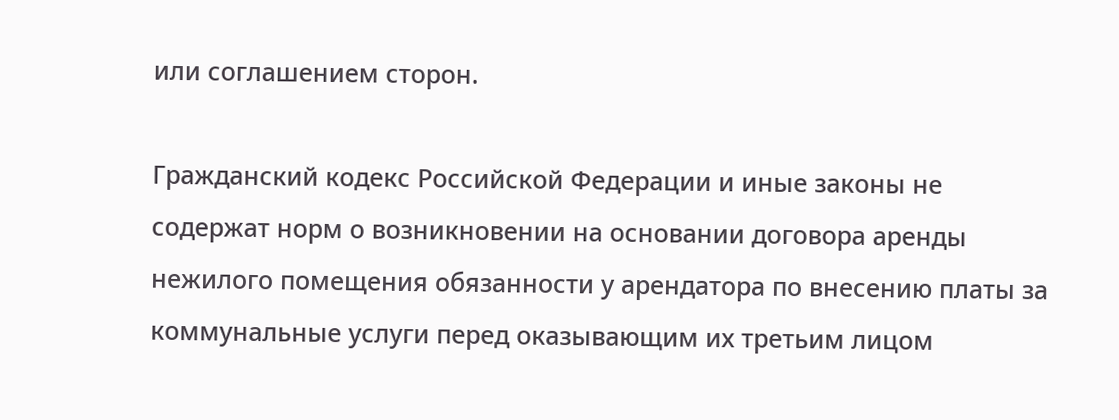или соглашением сторон.

Гражданский кодекс Российской Федерации и иные законы не содержат норм о возникновении на основании договора аренды нежилого помещения обязанности у арендатора по внесению платы за коммунальные услуги перед оказывающим их третьим лицом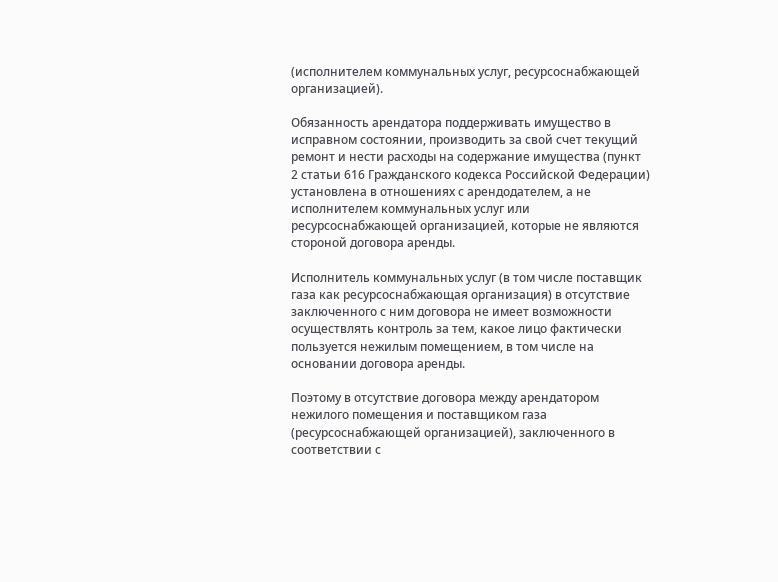(исполнителем коммунальных услуг, ресурсоснабжающей организацией).

Обязанность арендатора поддерживать имущество в исправном состоянии, производить за свой счет текущий ремонт и нести расходы на содержание имущества (пункт 2 статьи 616 Гражданского кодекса Российской Федерации) установлена в отношениях с арендодателем, а не исполнителем коммунальных услуг или ресурсоснабжающей организацией, которые не являются стороной договора аренды.

Исполнитель коммунальных услуг (в том числе поставщик газа как ресурсоснабжающая организация) в отсутствие заключенного с ним договора не имеет возможности осуществлять контроль за тем, какое лицо фактически пользуется нежилым помещением, в том числе на основании договора аренды.

Поэтому в отсутствие договора между арендатором нежилого помещения и поставщиком газа (ресурсоснабжающей организацией), заключенного в соответствии с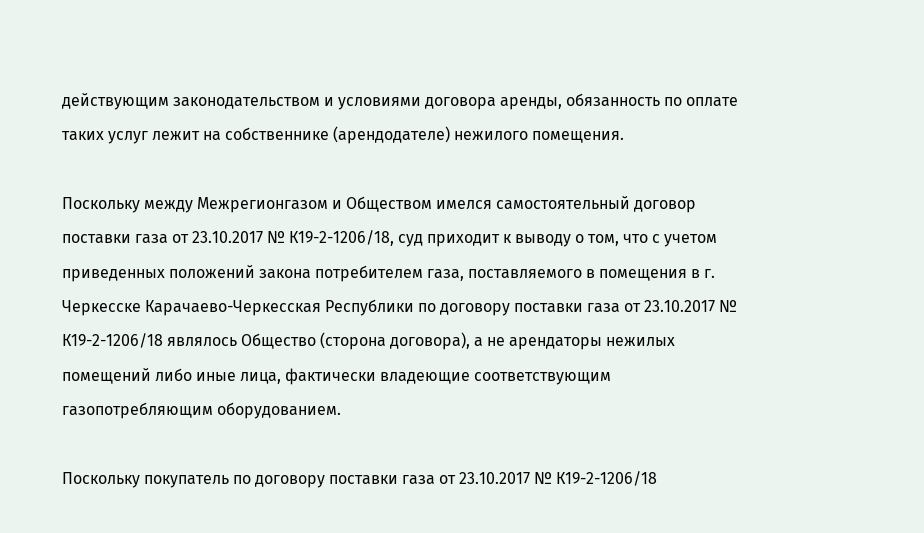действующим законодательством и условиями договора аренды, обязанность по оплате таких услуг лежит на собственнике (арендодателе) нежилого помещения.

Поскольку между Межрегионгазом и Обществом имелся самостоятельный договор поставки газа от 23.10.2017 № К19-2-1206/18, суд приходит к выводу о том, что с учетом приведенных положений закона потребителем газа, поставляемого в помещения в г. Черкесске Карачаево-Черкесская Республики по договору поставки газа от 23.10.2017 № К19-2-1206/18 являлось Общество (сторона договора), а не арендаторы нежилых помещений либо иные лица, фактически владеющие соответствующим газопотребляющим оборудованием.

Поскольку покупатель по договору поставки газа от 23.10.2017 № К19-2-1206/18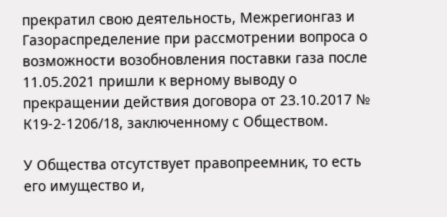прекратил свою деятельность, Межрегионгаз и Газораспределение при рассмотрении вопроса о возможности возобновления поставки газа после 11.05.2021 пришли к верному выводу о прекращении действия договора от 23.10.2017 № К19-2-1206/18, заключенному с Обществом.

У Общества отсутствует правопреемник, то есть его имущество и,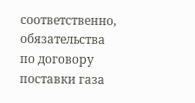соответственно, обязательства по договору поставки газа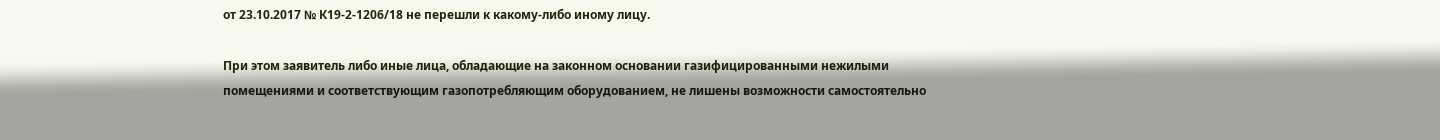от 23.10.2017 № К19-2-1206/18 не перешли к какому-либо иному лицу.

При этом заявитель либо иные лица, обладающие на законном основании газифицированными нежилыми помещениями и соответствующим газопотребляющим оборудованием, не лишены возможности самостоятельно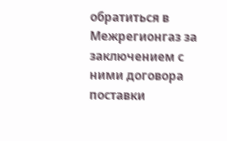обратиться в Межрегионгаз за заключением с ними договора поставки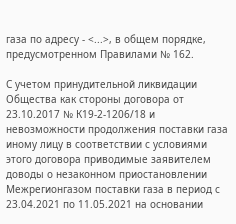газа по адресу - <...>, в общем порядке, предусмотренном Правилами № 162.

С учетом принудительной ликвидации Общества как стороны договора от 23.10.2017 № К19-2-1206/18 и невозможности продолжения поставки газа иному лицу в соответствии с условиями этого договора приводимые заявителем доводы о незаконном приостановлении Межрегионгазом поставки газа в период с 23.04.2021 по 11.05.2021 на основании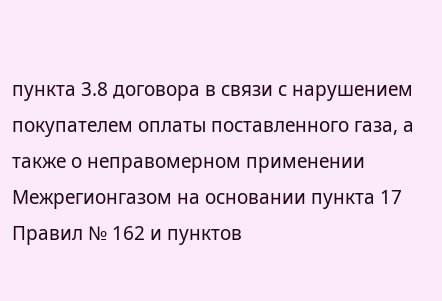пункта 3.8 договора в связи с нарушением покупателем оплаты поставленного газа, а также о неправомерном применении Межрегионгазом на основании пункта 17 Правил № 162 и пунктов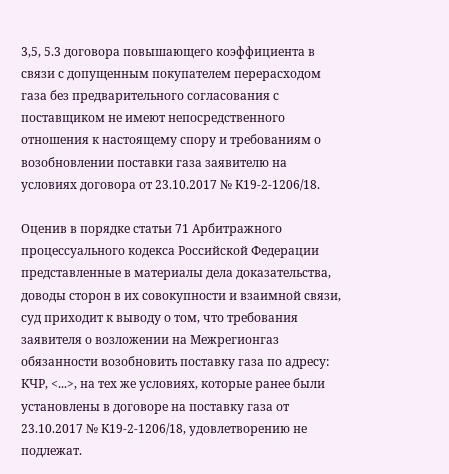3,5, 5.3 договора повышающего коэффициента в связи с допущенным покупателем перерасходом газа без предварительного согласования с поставщиком не имеют непосредственного отношения к настоящему спору и требованиям о возобновлении поставки газа заявителю на условиях договора от 23.10.2017 № К19-2-1206/18.

Оценив в порядке статьи 71 Арбитражного процессуального кодекса Российской Федерации представленные в материалы дела доказательства, доводы сторон в их совокупности и взаимной связи, суд приходит к выводу о том, что требования заявителя о возложении на Межрегионгаз обязанности возобновить поставку газа по адресу: КЧР, <...>, на тех же условиях, которые ранее были установлены в договоре на поставку газа от 23.10.2017 № К19-2-1206/18, удовлетворению не подлежат.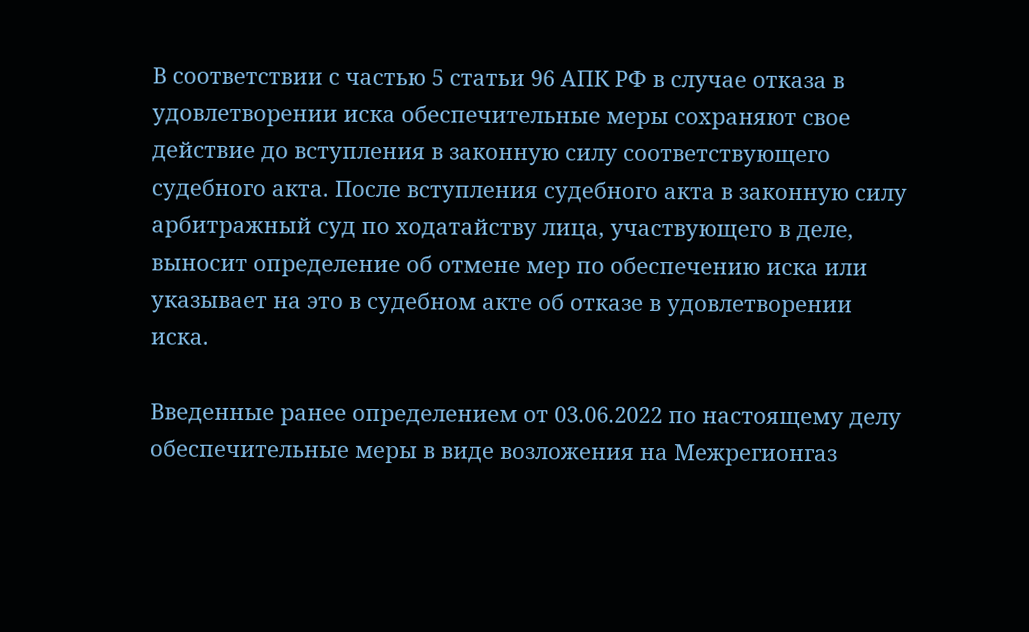В соответствии с частью 5 статьи 96 АПК РФ в случае отказа в удовлетворении иска обеспечительные меры сохраняют свое действие до вступления в законную силу соответствующего судебного акта. После вступления судебного акта в законную силу арбитражный суд по ходатайству лица, участвующего в деле, выносит определение об отмене мер по обеспечению иска или указывает на это в судебном акте об отказе в удовлетворении иска.

Введенные ранее определением от 03.06.2022 по настоящему делу обеспечительные меры в виде возложения на Межрегионгаз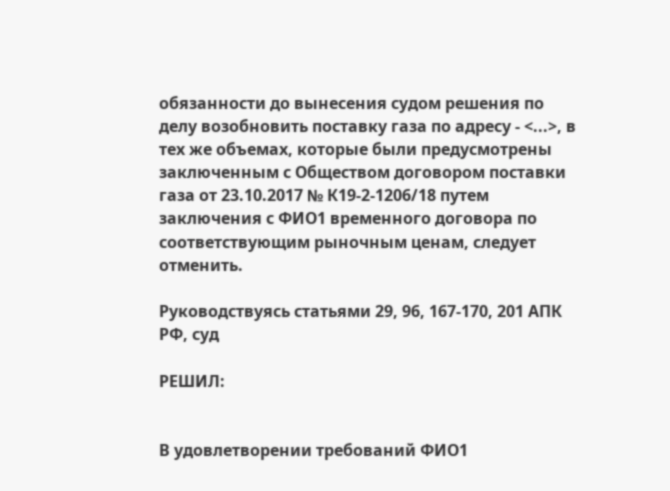обязанности до вынесения судом решения по делу возобновить поставку газа по адресу - <...>, в тех же объемах, которые были предусмотрены заключенным с Обществом договором поставки газа от 23.10.2017 № К19-2-1206/18 путем заключения с ФИО1 временного договора по соответствующим рыночным ценам, следует отменить.

Руководствуясь статьями 29, 96, 167-170, 201 АПК РФ, суд

РЕШИЛ:


В удовлетворении требований ФИО1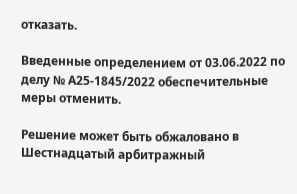отказать.

Введенные определением от 03.06.2022 по делу № А25-1845/2022 обеспечительные меры отменить.

Решение может быть обжаловано в Шестнадцатый арбитражный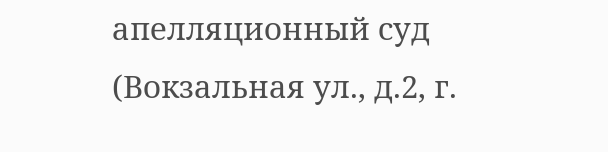апелляционный суд (Вокзальная ул., д.2, г.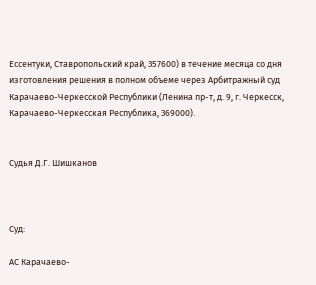Ессентуки, Ставропольский край, 357600) в течение месяца со дня изготовления решения в полном объеме через Арбитражный суд Карачаево-Черкесской Республики (Ленина пр-т, д. 9, г. Черкесск, Карачаево-Черкесская Республика, 369000).


Судья Д.Г. Шишканов



Суд:

АС Карачаево-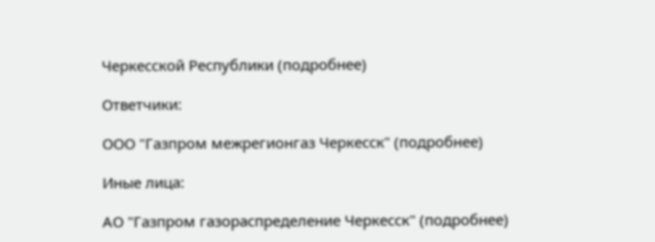Черкесской Республики (подробнее)

Ответчики:

ООО "Газпром межрегионгаз Черкесск" (подробнее)

Иные лица:

АО "Газпром газораспределение Черкесск" (подробнее)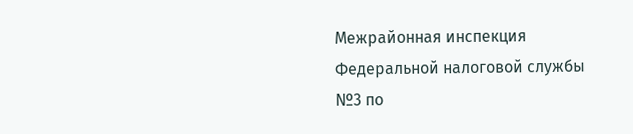Межрайонная инспекция Федеральной налоговой службы №3 по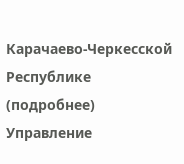Карачаево-Черкесской Республике (подробнее)
Управление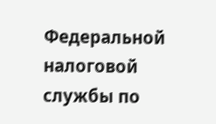Федеральной налоговой службы по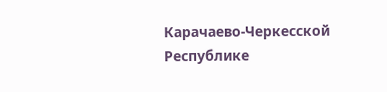Карачаево-Черкесской Республике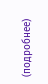(подробнее)